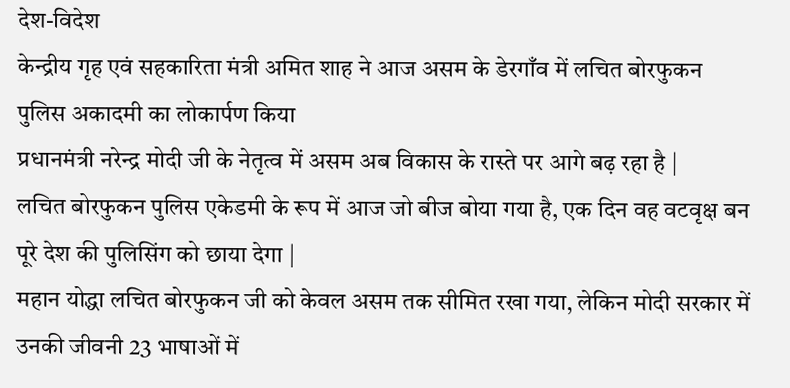देश-विदेश
केन्द्रीय गृह एवं सहकारिता मंत्री अमित शाह ने आज असम के डेरगाँव में लचित बोरफुकन पुलिस अकादमी का लोकार्पण किया
प्रधानमंत्री नरेन्द्र मोदी जी के नेतृत्व में असम अब विकास के रास्ते पर आगे बढ़ रहा है |
लचित बोरफुकन पुलिस एकेडमी के रूप में आज जो बीज बोया गया है, एक दिन वह वटवृक्ष बन पूरे देश की पुलिसिंग को छाया देगा |
महान योद्धा लचित बोरफुकन जी को केवल असम तक सीमित रखा गया, लेकिन मोदी सरकार में उनकी जीवनी 23 भाषाओं में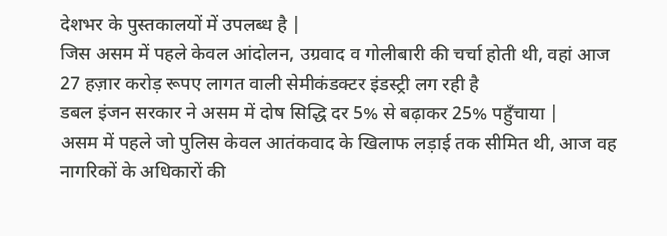देशभर के पुस्तकालयों में उपलब्ध है |
जिस असम में पहले केवल आंदोलन, उग्रवाद व गोलीबारी की चर्चा होती थी, वहां आज 27 हज़ार करोड़ रूपए लागत वाली सेमीकंडक्टर इंडस्ट्री लग रही है
डबल इंजन सरकार ने असम में दोष सिद्धि दर 5% से बढ़ाकर 25% पहुँचाया |
असम में पहले जो पुलिस केवल आतंकवाद के खिलाफ लड़ाई तक सीमित थी, आज वह नागरिकों के अधिकारों की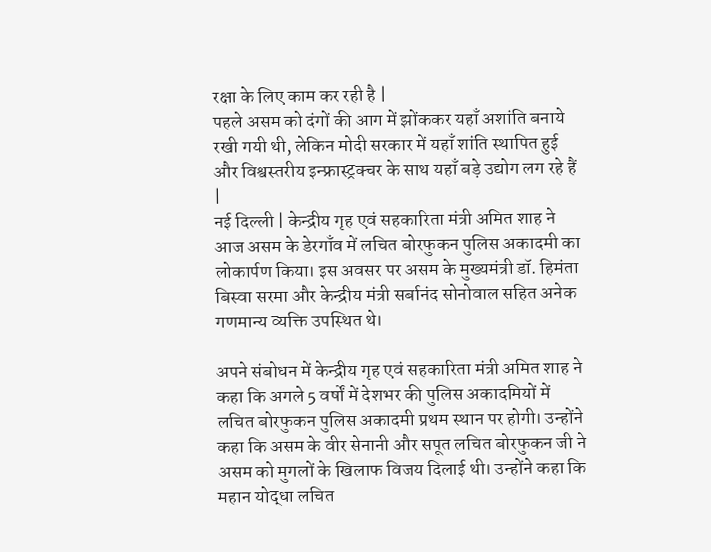रक्षा के लिए काम कर रही है |
पहले असम को दंगों की आग में झोंककर यहाँ अशांति बनाये रखी गयी थी, लेकिन मोदी सरकार में यहाँ शांति स्थापित हुई और विश्वस्तरीय इन्फ्रास्ट्रक्चर के साथ यहाँ बड़े उद्योग लग रहे हैं |
नई दिल्ली | केन्द्रीय गृह एवं सहकारिता मंत्री अमित शाह ने आज असम के डेरगाँव में लचित बोरफुकन पुलिस अकादमी का लोकार्पण किया। इस अवसर पर असम के मुख्यमंत्री डॉ. हिमंता बिस्वा सरमा और केन्द्रीय मंत्री सर्बानंद सोनोवाल सहित अनेक गणमान्य व्यक्ति उपस्थित थे।

अपने संबोधन में केन्द्रीय गृह एवं सहकारिता मंत्री अमित शाह ने कहा कि अगले 5 वर्षों में देशभर की पुलिस अकादमियों में लचित बोरफुकन पुलिस अकादमी प्रथम स्थान पर होगी। उन्होंने कहा कि असम के वीर सेनानी और सपूत लचित बोरफुकन जी ने असम को मुगलों के खिलाफ विजय दिलाई थी। उन्होंने कहा कि महान योद्धा लचित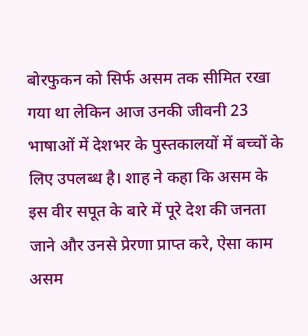बोरफुकन को सिर्फ असम तक सीमित रखा गया था लेकिन आज उनकी जीवनी 23 भाषाओं में देशभर के पुस्तकालयों में बच्चों के लिए उपलब्ध है। शाह ने कहा कि असम के इस वीर सपूत के बारे में पूरे देश की जनता जाने और उनसे प्रेरणा प्राप्त करे, ऐसा काम असम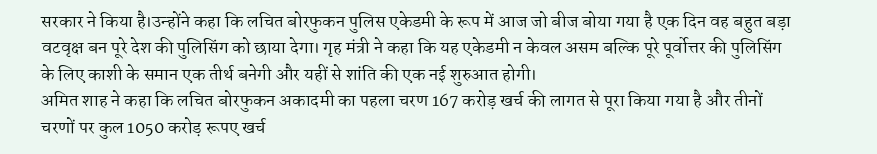सरकार ने किया है।उन्होंने कहा कि लचित बोरफुकन पुलिस एकेडमी के रूप में आज जो बीज बोया गया है एक दिन वह बहुत बड़ा वटवृक्ष बन पूरे देश की पुलिसिंग को छाया देगा। गृह मंत्री ने कहा कि यह एकेडमी न केवल असम बल्कि पूरे पूर्वोत्तर की पुलिसिंग के लिए काशी के समान एक तीर्थ बनेगी और यहीं से शांति की एक नई शुरुआत होगी।
अमित शाह ने कहा कि लचित बोरफुकन अकादमी का पहला चरण 167 करोड़ खर्च की लागत से पूरा किया गया है और तीनों चरणों पर कुल 1050 करोड़ रूपए खर्च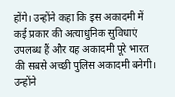होंगे। उन्होंने कहा कि इस अकादमी में कई प्रकार की अत्याधुनिक सुविधाएं उपलब्ध हैं और यह अकादमी पूरे भारत की सबसे अच्छी पुलिस अकादमी बनेगी। उन्होंने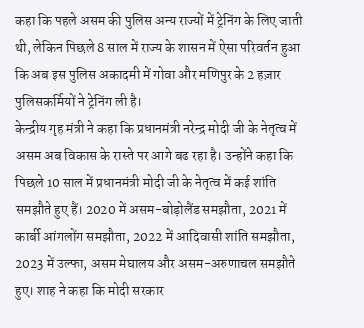कहा कि पहले असम की पुलिस अन्य राज्यों में ट्रेनिंग के लिए जाती थी, लेकिन पिछले 8 साल में राज्य के शासन में ऐसा परिवर्तन हुआ कि अब इस पुलिस अकादमी में गोवा और मणिपुर के 2 हज़ार पुलिसकर्मियों ने ट्रेनिंग ली है।
केन्द्रीय गृह मंत्री ने कहा कि प्रधानमंत्री नरेन्द्र मोदी जी के नेतृत्व में असम अब विकास के रास्ते पर आगे बढ रहा है। उन्होंने कहा कि पिछले 10 साल में प्रधानमंत्री मोदी जी के नेतृत्व में कई शांति समझौते हुए हैं। 2020 में असम-बोड़ोलैंड समझौता, 2021 में कार्बी आंगलोंग समझौता, 2022 में आदिवासी शांति समझौता, 2023 में उल्फा, असम मेघालय और असम-अरुणाचल समझौते हुए। शाह ने कहा कि मोदी सरकार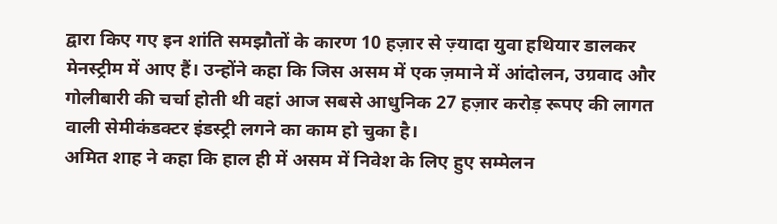द्वारा किए गए इन शांति समझौतों के कारण 10 हज़ार से ज़्यादा युवा हथियार डालकर मेनस्ट्रीम में आए हैं। उन्होंने कहा कि जिस असम में एक ज़माने में आंदोलन, उग्रवाद और गोलीबारी की चर्चा होती थी वहां आज सबसे आधुनिक 27 हज़ार करोड़ रूपए की लागत वाली सेमीकंडक्टर इंडस्ट्री लगने का काम हो चुका है।
अमित शाह ने कहा कि हाल ही में असम में निवेश के लिए हुए सम्मेलन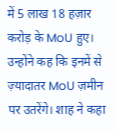में 5 लाख 18 हज़ार करोड़ के MoU हुए। उन्होंने कह कि इनमें से ज़्यादातर MoU ज़मीन पर उतरेंगे। शाह ने कहा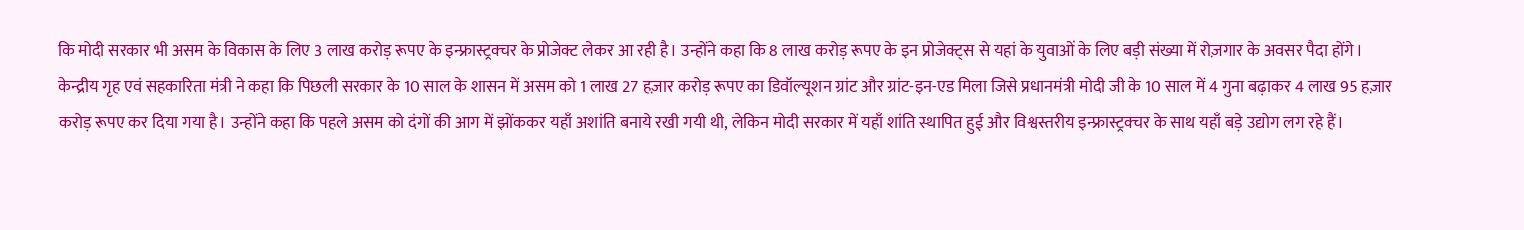कि मोदी सरकार भी असम के विकास के लिए 3 लाख करोड़ रूपए के इन्फ्रास्ट्रक्चर के प्रोजेक्ट लेकर आ रही है। उन्होंने कहा कि 8 लाख करोड़ रूपए के इन प्रोजेक्ट्स से यहां के युवाओं के लिए बड़ी संख्या में रोज़गार के अवसर पैदा होंगे।
केन्द्रीय गृह एवं सहकारिता मंत्री ने कहा कि पिछली सरकार के 10 साल के शासन में असम को 1 लाख 27 हज़ार करोड़ रूपए का डिवॉल्यूशन ग्रांट और ग्रांट-इन-एड मिला जिसे प्रधानमंत्री मोदी जी के 10 साल में 4 गुना बढ़ाकर 4 लाख 95 हज़ार करोड़ रूपए कर दिया गया है। उन्होंने कहा कि पहले असम को दंगों की आग में झोंककर यहाँ अशांति बनाये रखी गयी थी, लेकिन मोदी सरकार में यहाँ शांति स्थापित हुई और विश्वस्तरीय इन्फ्रास्ट्रक्चर के साथ यहाँ बड़े उद्योग लग रहे हैं।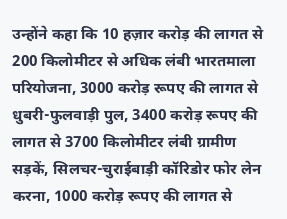उन्होंने कहा कि 10 हज़ार करोड़ की लागत से 200 किलोमीटर से अधिक लंबी भारतमाला परियोजना, 3000 करोड़ रूपए की लागत से धुबरी-फुलवाड़ी पुल, 3400 करोड़ रूपए की लागत से 3700 किलोमीटर लंबी ग्रामीण सड़कें, सिलचर-चुराईबाड़ी कॉरिडोर फोर लेन करना, 1000 करोड़ रूपए की लागत से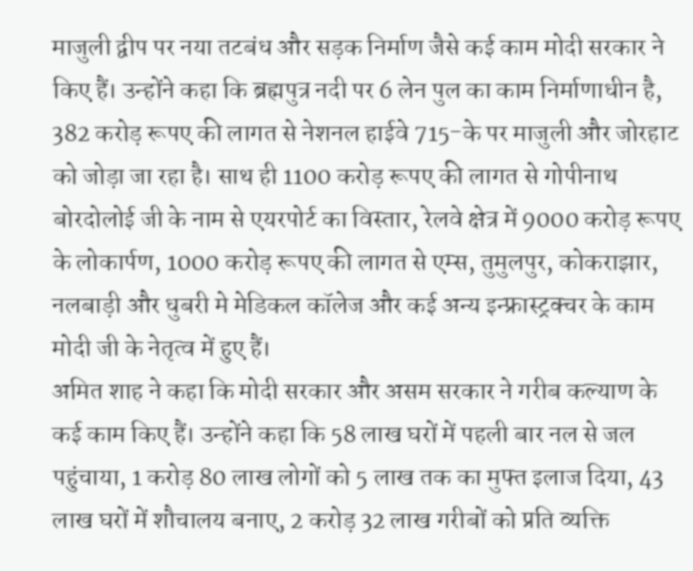माजुली द्वीप पर नया तटबंध और सड़क निर्माण जैसे कई काम मोदी सरकार ने किए हैं। उन्होंने कहा कि ब्रह्मपुत्र नदी पर 6 लेन पुल का काम निर्माणाधीन है, 382 करोड़ रूपए की लागत से नेशनल हाईवे 715-के पर माजुली और जोरहाट को जोड़ा जा रहा है। साथ ही 1100 करोड़ रूपए की लागत से गोपीनाथ बोरदोलोई जी के नाम से एयरपोर्ट का विस्तार, रेलवे क्षेत्र में 9000 करोड़ रूपए के लोकार्पण, 1000 करोड़ रूपए की लागत से एम्स, तुमुलपुर, कोकराझार, नलबाड़ी और धुबरी मे मेडिकल कॉलेज और कई अन्य इन्फ्रास्ट्रक्चर के काम मोदी जी के नेतृत्व में हुए हैं।
अमित शाह ने कहा कि मोदी सरकार और असम सरकार ने गरीब कल्याण के कई काम किए हैं। उन्होंने कहा कि 58 लाख घरों में पहली बार नल से जल पहुंचाया, 1 करोड़ 80 लाख लोगों को 5 लाख तक का मुफ्त इलाज दिया, 43 लाख घरों में शौचालय बनाए, 2 करोड़ 32 लाख गरीबों को प्रति व्यक्ति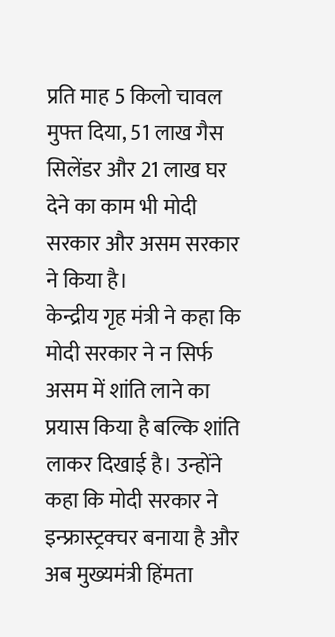प्रति माह 5 किलो चावल मुफ्त दिया, 51 लाख गैस सिलेंडर और 21 लाख घर देने का काम भी मोदी सरकार और असम सरकार ने किया है।
केन्द्रीय गृह मंत्री ने कहा कि मोदी सरकार ने न सिर्फ असम में शांति लाने का प्रयास किया है बल्कि शांति लाकर दिखाई है। उन्होंने कहा कि मोदी सरकार ने इन्फ्रास्ट्रक्चर बनाया है और अब मुख्यमंत्री हिंमता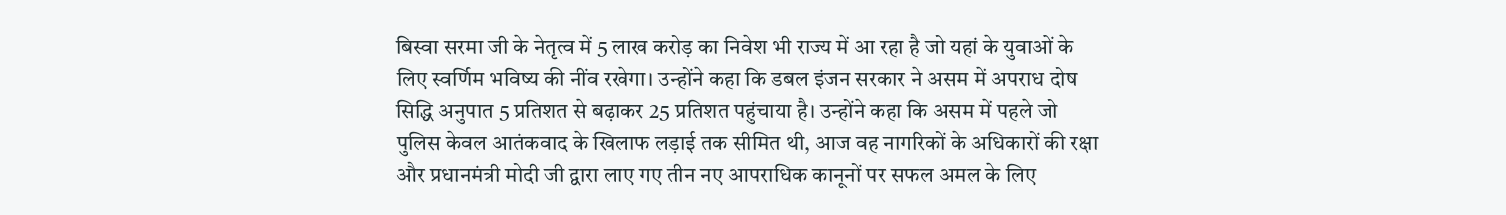बिस्वा सरमा जी के नेतृत्व में 5 लाख करोड़ का निवेश भी राज्य में आ रहा है जो यहां के युवाओं के लिए स्वर्णिम भविष्य की नींव रखेगा। उन्होंने कहा कि डबल इंजन सरकार ने असम में अपराध दोष सिद्धि अनुपात 5 प्रतिशत से बढ़ाकर 25 प्रतिशत पहुंचाया है। उन्होंने कहा कि असम में पहले जो पुलिस केवल आतंकवाद के खिलाफ लड़ाई तक सीमित थी, आज वह नागरिकों के अधिकारों की रक्षा और प्रधानमंत्री मोदी जी द्वारा लाए गए तीन नए आपराधिक कानूनों पर सफल अमल के लिए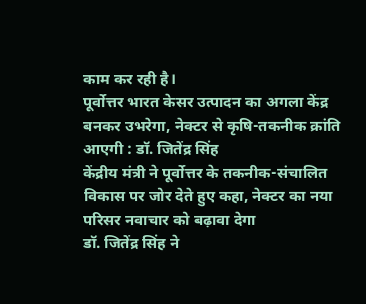काम कर रही है।
पूर्वोत्तर भारत केसर उत्पादन का अगला केंद्र बनकर उभरेगा, नेक्टर से कृषि-तकनीक क्रांति आएगी : डॉ. जितेंद्र सिंह
केंद्रीय मंत्री ने पूर्वोत्तर के तकनीक-संचालित विकास पर जोर देते हुए कहा, नेक्टर का नया परिसर नवाचार को बढ़ावा देगा
डॉ. जितेंद्र सिंह ने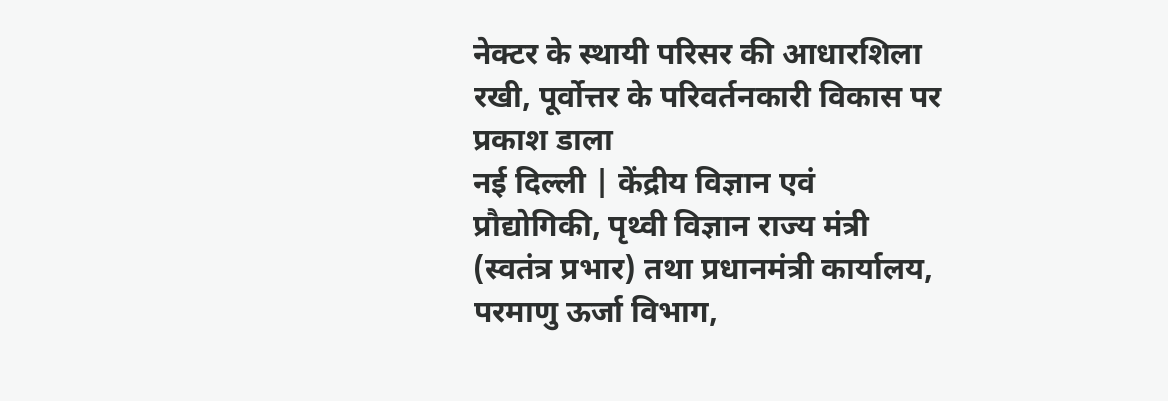नेक्टर के स्थायी परिसर की आधारशिला रखी, पूर्वोत्तर के परिवर्तनकारी विकास पर प्रकाश डाला
नई दिल्ली | केंद्रीय विज्ञान एवं प्रौद्योगिकी, पृथ्वी विज्ञान राज्य मंत्री (स्वतंत्र प्रभार) तथा प्रधानमंत्री कार्यालय, परमाणु ऊर्जा विभाग,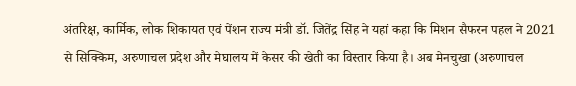अंतरिक्ष, कार्मिक, लोक शिकायत एवं पेंशन राज्य मंत्री डॉ. जितेंद्र सिंह ने यहां कहा कि मिशन सैफरन पहल ने 2021 से सिक्किम, अरुणाचल प्रदेश और मेघालय में केसर की खेती का विस्तार किया है। अब मेनचुखा (अरुणाचल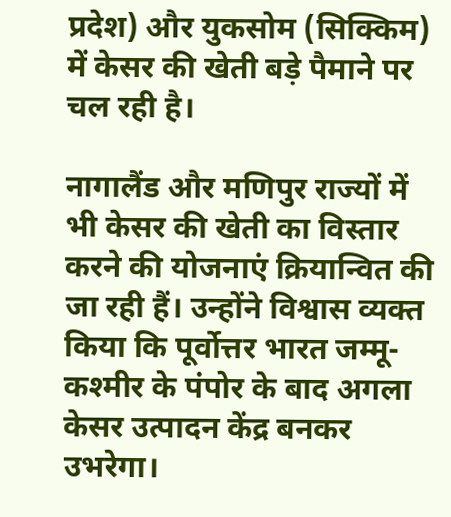प्रदेश) और युकसोम (सिक्किम) में केसर की खेती बड़े पैमाने पर चल रही है।

नागालैंड और मणिपुर राज्यों में भी केसर की खेती का विस्तार करने की योजनाएं क्रियान्वित की जा रही हैं। उन्होंने विश्वास व्यक्त किया कि पूर्वोत्तर भारत जम्मू-कश्मीर के पंपोर के बाद अगला केसर उत्पादन केंद्र बनकर उभरेगा।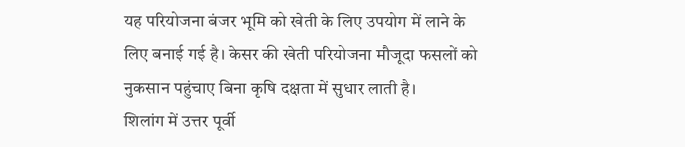यह परियोजना बंजर भूमि को खेती के लिए उपयोग में लाने के लिए बनाई गई है। केसर की खेती परियोजना मौजूदा फसलों को नुकसान पहुंचाए बिना कृषि दक्षता में सुधार लाती है।
शिलांग में उत्तर पूर्वी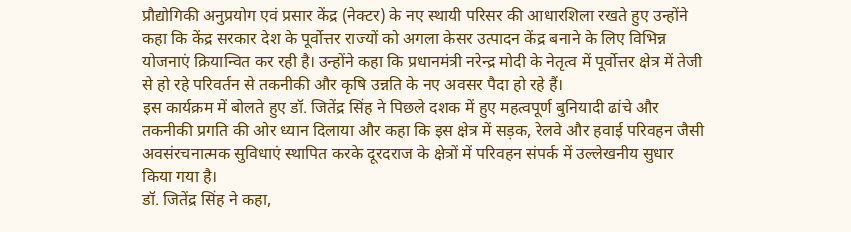प्रौद्योगिकी अनुप्रयोग एवं प्रसार केंद्र (नेक्टर) के नए स्थायी परिसर की आधारशिला रखते हुए उन्होंने कहा कि केंद्र सरकार देश के पूर्वोत्तर राज्यों को अगला केसर उत्पादन केंद्र बनाने के लिए विभिन्न योजनाएं क्रियान्वित कर रही है। उन्होंने कहा कि प्रधानमंत्री नरेन्द्र मोदी के नेतृत्व में पूर्वोत्तर क्षेत्र में तेजी से हो रहे परिवर्तन से तकनीकी और कृषि उन्नति के नए अवसर पैदा हो रहे हैं।
इस कार्यक्रम में बोलते हुए डॉ. जितेंद्र सिंह ने पिछले दशक में हुए महत्वपूर्ण बुनियादी ढांचे और तकनीकी प्रगति की ओर ध्यान दिलाया और कहा कि इस क्षेत्र में सड़क, रेलवे और हवाई परिवहन जैसी अवसंरचनात्मक सुविधाएं स्थापित करके दूरदराज के क्षेत्रों में परिवहन संपर्क में उल्लेखनीय सुधार किया गया है।
डॉ. जितेंद्र सिंह ने कहा,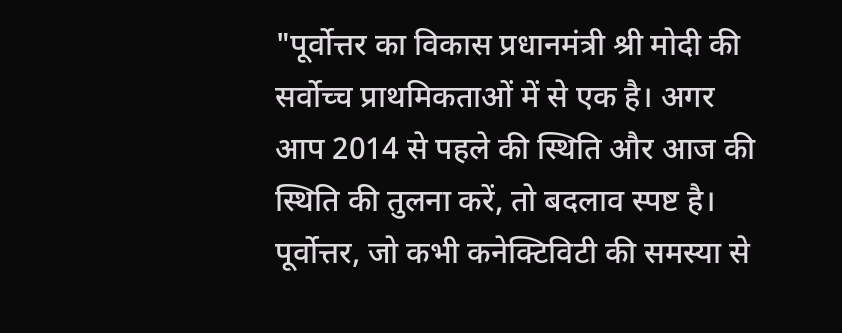"पूर्वोत्तर का विकास प्रधानमंत्री श्री मोदी की सर्वोच्च प्राथमिकताओं में से एक है। अगर आप 2014 से पहले की स्थिति और आज की स्थिति की तुलना करें, तो बदलाव स्पष्ट है। पूर्वोत्तर, जो कभी कनेक्टिविटी की समस्या से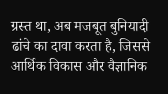ग्रस्त था, अब मजबूत बुनियादी ढांचे का दावा करता है, जिससे आर्थिक विकास और वैज्ञानिक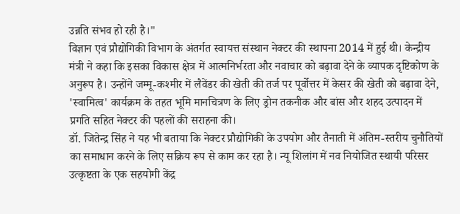उन्नति संभव हो रही है।"
विज्ञान एवं प्रौद्योगिकी विभाग के अंतर्गत स्वायत्त संस्थान नेक्टर की स्थापना 2014 में हुई थी। केन्द्रीय मंत्री ने कहा कि इसका विकास क्षेत्र में आत्मनिर्भरता और नवाचार को बढ़ावा देने के व्यापक दृष्टिकोण के अनुरूप है। उन्होंने जम्मू-कश्मीर में लैवेंडर की खेती की तर्ज पर पूर्वोत्तर में केसर की खेती को बढ़ावा देने, 'स्वामित्व' कार्यक्रम के तहत भूमि मानचित्रण के लिए ड्रोन तकनीक और बांस और शहद उत्पादन में प्रगति सहित नेक्टर की पहलों की सराहना की।
डॉ. जितेन्द्र सिंह ने यह भी बताया कि नेक्टर प्रौद्योगिकी के उपयोग और तैनाती में अंतिम-स्तरीय चुनौतियों का समाधान करने के लिए सक्रिय रूप से काम कर रहा है। न्यू शिलांग में नव नियोजित स्थायी परिसर उत्कृष्टता के एक सहयोगी केंद्र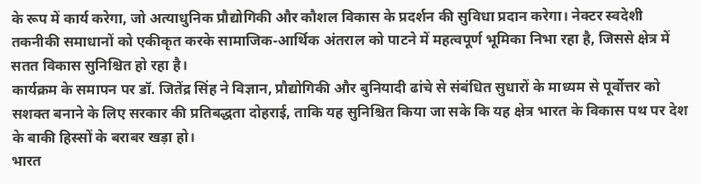के रूप में कार्य करेगा, जो अत्याधुनिक प्रौद्योगिकी और कौशल विकास के प्रदर्शन की सुविधा प्रदान करेगा। नेक्टर स्वदेशी तकनीकी समाधानों को एकीकृत करके सामाजिक-आर्थिक अंतराल को पाटने में महत्वपूर्ण भूमिका निभा रहा है, जिससे क्षेत्र में सतत विकास सुनिश्चित हो रहा है।
कार्यक्रम के समापन पर डॉ. जितेंद्र सिंह ने विज्ञान, प्रौद्योगिकी और बुनियादी ढांचे से संबंधित सुधारों के माध्यम से पूर्वोत्तर को सशक्त बनाने के लिए सरकार की प्रतिबद्धता दोहराई, ताकि यह सुनिश्चित किया जा सके कि यह क्षेत्र भारत के विकास पथ पर देश के बाकी हिस्सों के बराबर खड़ा हो।
भारत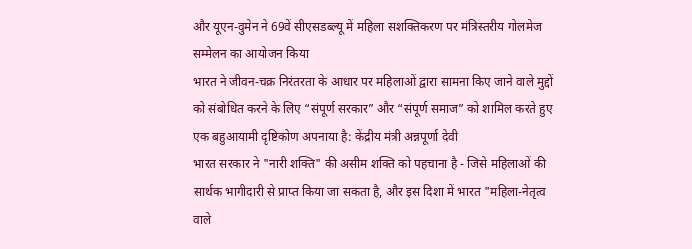और यूएन-वुमेन ने 69वें सीएसडब्ल्यू में महिला सशक्तिकरण पर मंत्रिस्तरीय गोलमेज सम्मेलन का आयोजन किया
भारत ने जीवन-चक्र निरंतरता के आधार पर महिलाओं द्वारा सामना किए जाने वाले मुद्दों को संबोधित करने के लिए “संपूर्ण सरकार” और “संपूर्ण समाज” को शामिल करते हुए एक बहुआयामी दृष्टिकोण अपनाया है: केंद्रीय मंत्री अन्नपूर्णा देवी
भारत सरकार ने "नारी शक्ति" की असीम शक्ति को पहचाना है - जिसे महिलाओं की सार्थक भागीदारी से प्राप्त किया जा सकता है, और इस दिशा में भारत "महिला-नेतृत्व वाले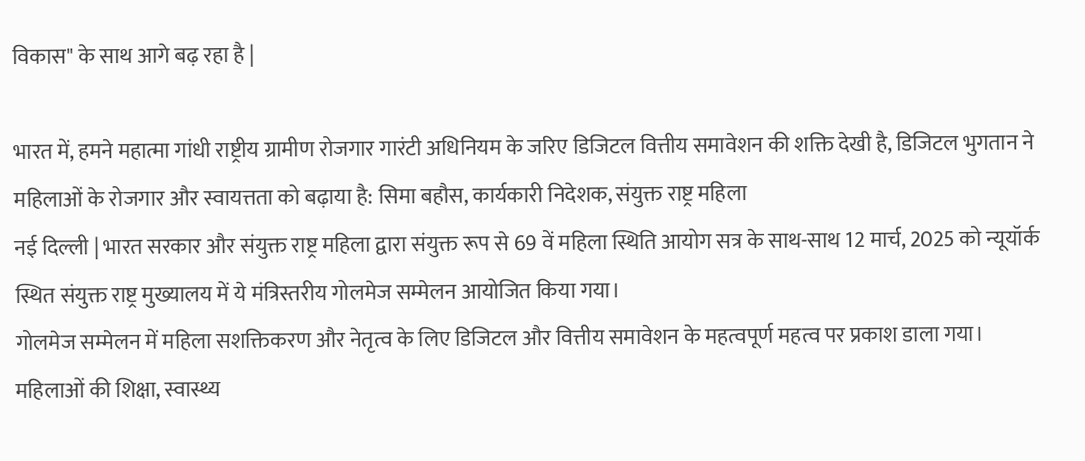विकास" के साथ आगे बढ़ रहा है |

भारत में, हमने महात्मा गांधी राष्ट्रीय ग्रामीण रोजगार गारंटी अधिनियम के जरिए डिजिटल वित्तीय समावेशन की शक्ति देखी है, डिजिटल भुगतान ने महिलाओं के रोजगार और स्वायत्तता को बढ़ाया है: सिमा बहौस, कार्यकारी निदेशक, संयुक्त राष्ट्र महिला
नई दिल्ली | भारत सरकार और संयुक्त राष्ट्र महिला द्वारा संयुक्त रूप से 69 वें महिला स्थिति आयोग सत्र के साथ-साथ 12 मार्च, 2025 को न्यूयॉर्क स्थित संयुक्त राष्ट्र मुख्यालय में ये मंत्रिस्तरीय गोलमेज सम्मेलन आयोजित किया गया।
गोलमेज सम्मेलन में महिला सशक्तिकरण और नेतृत्व के लिए डिजिटल और वित्तीय समावेशन के महत्वपूर्ण महत्व पर प्रकाश डाला गया। महिलाओं की शिक्षा, स्वास्थ्य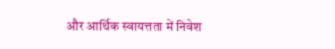और आर्थिक स्वायत्तता में निवेश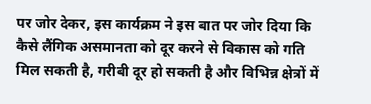पर जोर देकर, इस कार्यक्रम ने इस बात पर जोर दिया कि कैसे लैंगिक असमानता को दूर करने से विकास को गति मिल सकती है, गरीबी दूर हो सकती है और विभिन्न क्षेत्रों में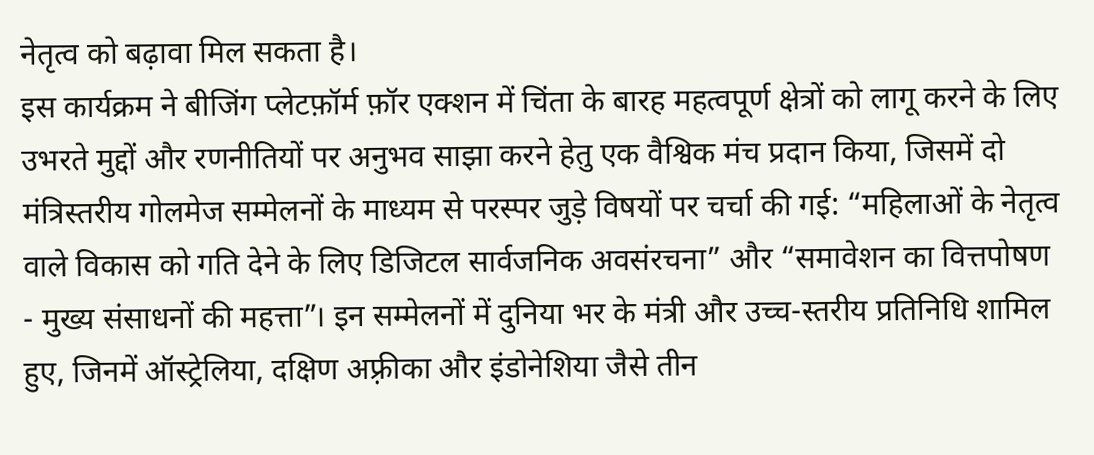नेतृत्व को बढ़ावा मिल सकता है।
इस कार्यक्रम ने बीजिंग प्लेटफ़ॉर्म फ़ॉर एक्शन में चिंता के बारह महत्वपूर्ण क्षेत्रों को लागू करने के लिए उभरते मुद्दों और रणनीतियों पर अनुभव साझा करने हेतु एक वैश्विक मंच प्रदान किया, जिसमें दो मंत्रिस्तरीय गोलमेज सम्मेलनों के माध्यम से परस्पर जुड़े विषयों पर चर्चा की गई: “महिलाओं के नेतृत्व वाले विकास को गति देने के लिए डिजिटल सार्वजनिक अवसंरचना” और “समावेशन का वित्तपोषण - मुख्य संसाधनों की महत्ता”। इन सम्मेलनों में दुनिया भर के मंत्री और उच्च-स्तरीय प्रतिनिधि शामिल हुए, जिनमें ऑस्ट्रेलिया, दक्षिण अफ़्रीका और इंडोनेशिया जैसे तीन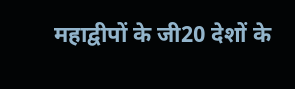महाद्वीपों के जी20 देशों के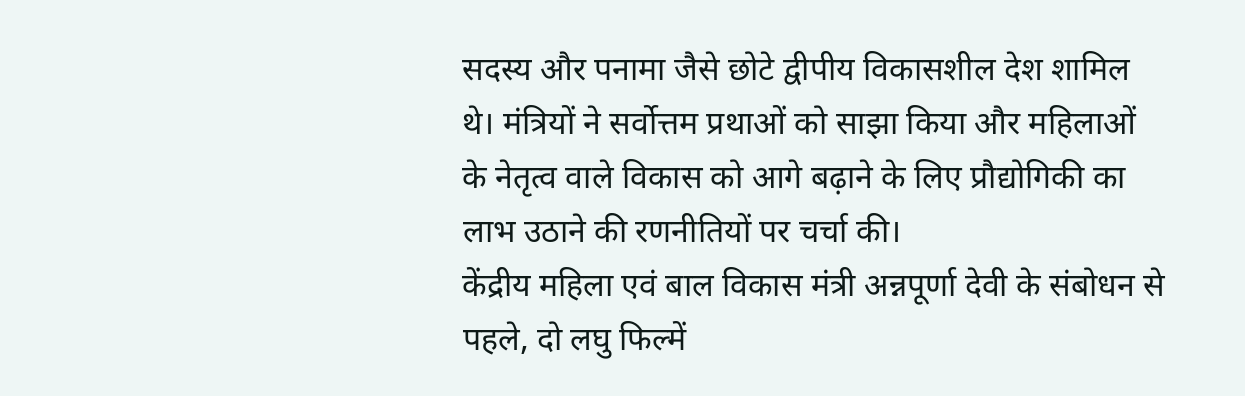सदस्य और पनामा जैसे छोटे द्वीपीय विकासशील देश शामिल थे। मंत्रियों ने सर्वोत्तम प्रथाओं को साझा किया और महिलाओं के नेतृत्व वाले विकास को आगे बढ़ाने के लिए प्रौद्योगिकी का लाभ उठाने की रणनीतियों पर चर्चा की।
केंद्रीय महिला एवं बाल विकास मंत्री अन्नपूर्णा देवी के संबोधन से पहले, दो लघु फिल्में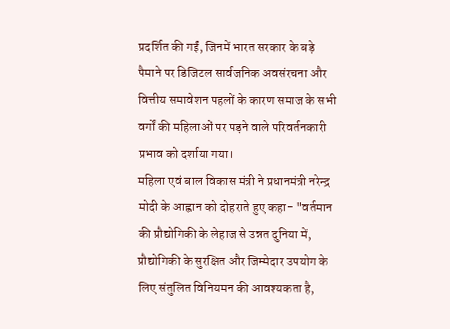प्रदर्शित की गईं, जिनमें भारत सरकार के बड़े पैमाने पर डिजिटल सार्वजनिक अवसंरचना और वित्तीय समावेशन पहलों के कारण समाज के सभी वर्गों की महिलाओं पर पड़ने वाले परिवर्तनकारी प्रभाव को दर्शाया गया।
महिला एवं बाल विकास मंत्री ने प्रधानमंत्री नरेन्द्र मोदी के आह्वान को दोहराते हुए कहा- "वर्तमान की प्रौद्योगिकी के लेहाज से उन्नत दुनिया में, प्रौद्योगिकी के सुरक्षित और जिम्मेदार उपयोग के लिए संतुलित विनियमन की आवश्यकता है,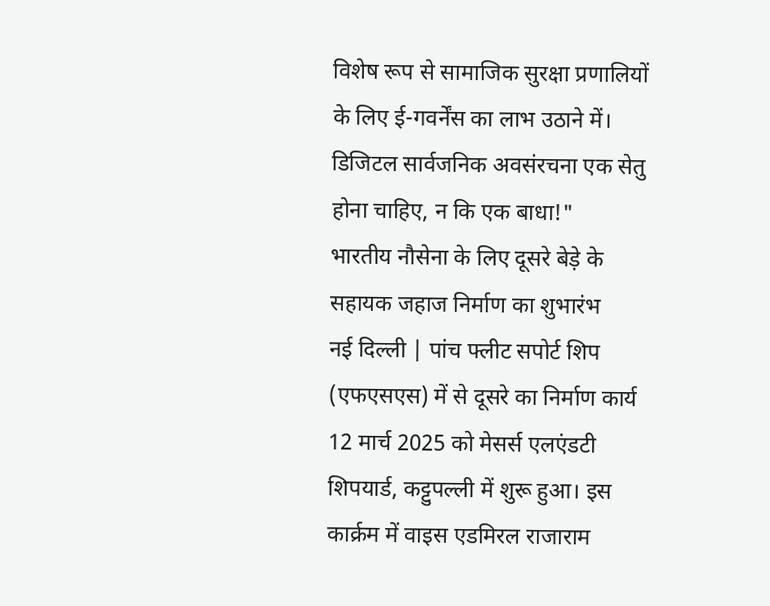विशेष रूप से सामाजिक सुरक्षा प्रणालियों के लिए ई-गवर्नेंस का लाभ उठाने में। डिजिटल सार्वजनिक अवसंरचना एक सेतु होना चाहिए, न कि एक बाधा!"
भारतीय नौसेना के लिए दूसरे बेड़े के सहायक जहाज निर्माण का शुभारंभ
नई दिल्ली | पांच फ्लीट सपोर्ट शिप (एफएसएस) में से दूसरे का निर्माण कार्य 12 मार्च 2025 को मेसर्स एलएंडटी शिपयार्ड, कट्टुपल्ली में शुरू हुआ। इस कार्क्रम में वाइस एडमिरल राजाराम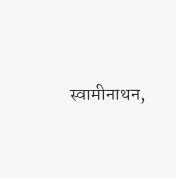स्वामीनाथन,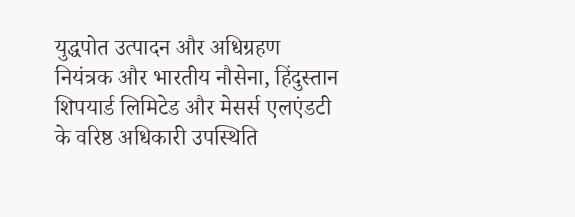युद्धपोत उत्पादन और अधिग्रहण नियंत्रक और भारतीय नौसेना, हिंदुस्तान शिपयार्ड लिमिटेड और मेसर्स एलएंडटी के वरिष्ठ अधिकारी उपस्थिति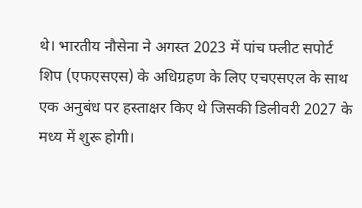थे। भारतीय नौसेना ने अगस्त 2023 में पांच फ्लीट सपोर्ट शिप (एफएसएस) के अधिग्रहण के लिए एचएसएल के साथ एक अनुबंध पर हस्ताक्षर किए थे जिसकी डिलीवरी 2027 के मध्य में शुरू होगी।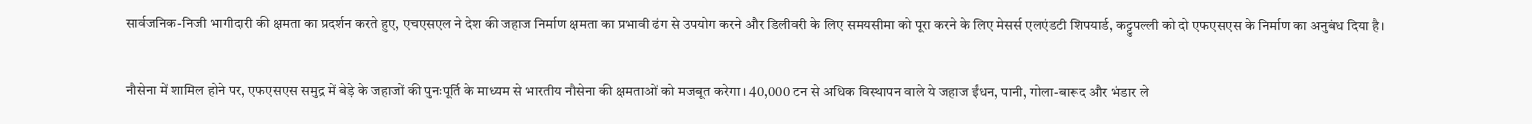सार्वजनिक-निजी भागीदारी की क्षमता का प्रदर्शन करते हुए, एचएसएल ने देश की जहाज निर्माण क्षमता का प्रभावी ढंग से उपयोग करने और डिलीवरी के लिए समयसीमा को पूरा करने के लिए मेसर्स एलएंडटी शिपयार्ड, कट्टुपल्ली को दो एफएसएस के निर्माण का अनुबंध दिया है।

नौसेना में शामिल होने पर, एफएसएस समुद्र में बेड़े के जहाजों की पुनःपूर्ति के माध्यम से भारतीय नौसेना की क्षमताओं को मजबूत करेगा। 40,000 टन से अधिक विस्थापन वाले ये जहाज ईंधन, पानी, गोला-बारूद और भंडार ले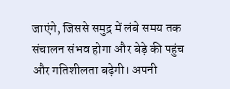जाएंगे, जिससे समुद्र में लंबे समय तक संचालन संभव होगा और बेड़े की पहुंच और गतिशीलता बढ़ेगी। अपनी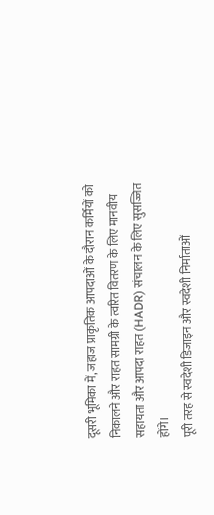दूसरी भूमिका में, जहाज प्राकृतिक आपदाओं के दौरान कर्मियों को निकालने और राहत सामग्री के त्वरित वितरण के लिए मानवीय सहायता और आपदा राहत (HADR) संचालन के लिए सुसज्जित होंगे।
पूरी तरह से स्वदेशी डिजाइन और स्वदेशी निर्माताओं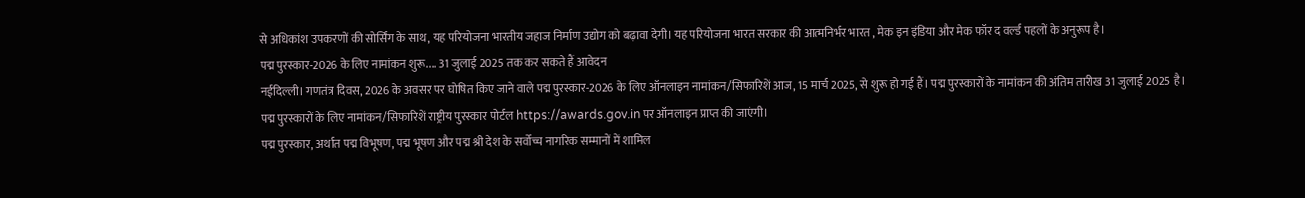से अधिकांश उपकरणों की सोर्सिंग के साथ, यह परियोजना भारतीय जहाज निर्माण उद्योग को बढ़ावा देगी। यह परियोजना भारत सरकार की आत्मनिर्भर भारत , मेक इन इंडिया और मेक फॉर द वर्ल्ड पहलों के अनुरूप है।
पद्म पुरस्कार-2026 के लिए नामांकन शुरू.... 31 जुलाई 2025 तक कर सकते हैं आवेदन
नईदिल्ली। गणतंत्र दिवस, 2026 के अवसर पर घोषित किए जाने वाले पद्म पुरस्कार-2026 के लिए ऑनलाइन नामांकन/सिफारिशें आज, 15 मार्च 2025, से शुरू हो गई हैं। पद्म पुरस्कारों के नामांकन की अंतिम तारीख 31 जुलाई 2025 है। पद्म पुरस्कारों के लिए नामांकन/सिफारिशें राष्ट्रीय पुरस्कार पोर्टल https://awards.gov.in पर ऑनलाइन प्राप्त की जाएंगी।
पद्म पुरस्कार, अर्थात पद्म विभूषण, पद्म भूषण और पद्म श्री देश के सर्वोच्च नागरिक सम्मानों में शामिल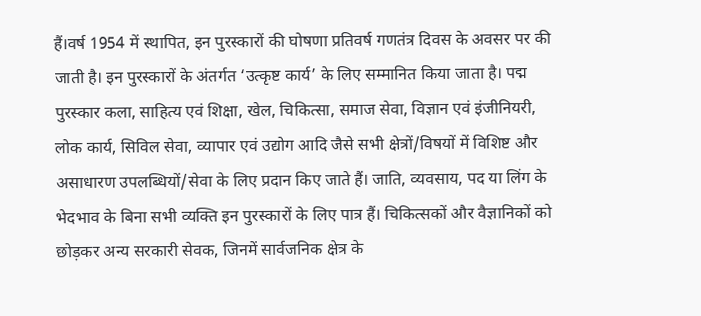हैं।वर्ष 1954 में स्थापित, इन पुरस्कारों की घोषणा प्रतिवर्ष गणतंत्र दिवस के अवसर पर की जाती है। इन पुरस्कारों के अंतर्गत ‘उत्कृष्ट कार्य’ के लिए सम्मानित किया जाता है। पद्म पुरस्कार कला, साहित्य एवं शिक्षा, खेल, चिकित्सा, समाज सेवा, विज्ञान एवं इंजीनियरी, लोक कार्य, सिविल सेवा, व्यापार एवं उद्योग आदि जैसे सभी क्षेत्रों/विषयों में विशिष्ट और असाधारण उपलब्धियों/सेवा के लिए प्रदान किए जाते हैं। जाति, व्यवसाय, पद या लिंग के भेदभाव के बिना सभी व्यक्ति इन पुरस्कारों के लिए पात्र हैं। चिकित्सकों और वैज्ञानिकों को छोड़कर अन्य सरकारी सेवक, जिनमें सार्वजनिक क्षेत्र के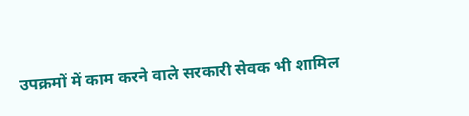उपक्रमों में काम करने वाले सरकारी सेवक भी शामिल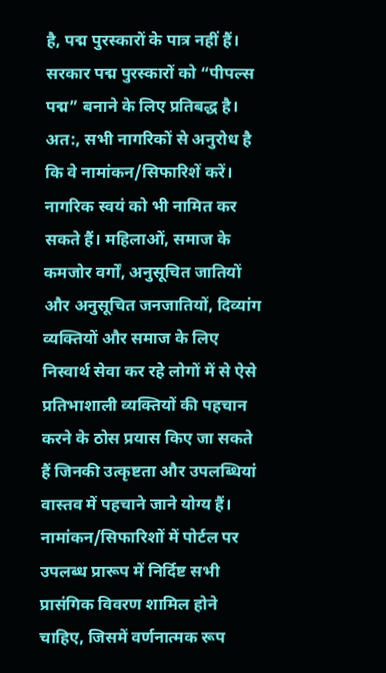है, पद्म पुरस्कारों के पात्र नहीं हैं।
सरकार पद्म पुरस्कारों को “पीपल्स पद्म” बनाने के लिए प्रतिबद्ध है। अत:, सभी नागरिकों से अनुरोध है कि वे नामांकन/सिफारिशें करें। नागरिक स्वयं को भी नामित कर सकते हैं। महिलाओं, समाज के कमजोर वर्गों, अनुसूचित जातियों और अनुसूचित जनजातियों, दिव्यांग व्यक्तियों और समाज के लिए निस्वार्थ सेवा कर रहे लोगों में से ऐसे प्रतिभाशाली व्यक्तियों की पहचान करने के ठोस प्रयास किए जा सकते हैं जिनकी उत्कृष्टता और उपलब्धियां वास्तव में पहचाने जाने योग्य हैं।
नामांकन/सिफारिशों में पोर्टल पर उपलब्ध प्रारूप में निर्दिष्ट सभी प्रासंगिक विवरण शामिल होने चाहिए, जिसमें वर्णनात्मक रूप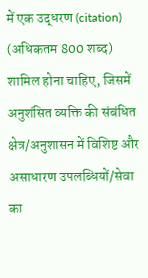में एक उद्धरण (citation) (अधिकतम 800 शब्द) शामिल होना चाहिए, जिसमें अनुशंसित व्यक्ति की संबंधित क्षेत्र/अनुशासन में विशिष्ट और असाधारण उपलब्धियों/सेवा का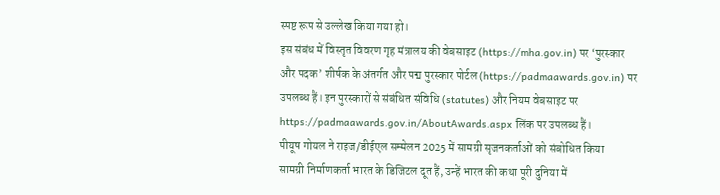स्पष्ट रूप से उल्लेख किया गया हो।
इस संबंध में विस्तृत विवरण गृह मंत्रालय की वेबसाइट (https://mha.gov.in) पर ‘पुरस्कार और पदक’ शीर्षक के अंतर्गत और पद्म पुरस्कार पोर्टल (https://padmaawards.gov.in) पर उपलब्ध हैं। इन पुरस्कारों से संबंधित संविधि (statutes) और नियम वेबसाइट पर https://padmaawards.gov.in/AboutAwards.aspx लिंक पर उपलब्ध हैं।
पीयूष गोयल ने राइज/डीईएल सम्मेलन 2025 में सामग्री सृजनकर्ताओं को संबोधित किया
सामग्री निर्माणकर्ता भारत के डिजिटल दूत हैं, उन्हें भारत की कथा पूरी दुनिया में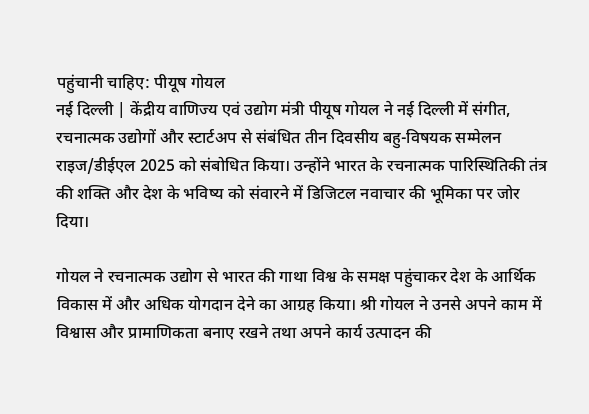पहुंचानी चाहिए: पीयूष गोयल
नई दिल्ली | केंद्रीय वाणिज्य एवं उद्योग मंत्री पीयूष गोयल ने नई दिल्ली में संगीत, रचनात्मक उद्योगों और स्टार्टअप से संबंधित तीन दिवसीय बहु-विषयक सम्मेलन राइज/डीईएल 2025 को संबोधित किया। उन्होंने भारत के रचनात्मक पारिस्थितिकी तंत्र की शक्ति और देश के भविष्य को संवारने में डिजिटल नवाचार की भूमिका पर जोर दिया।

गोयल ने रचनात्मक उद्योग से भारत की गाथा विश्व के समक्ष पहुंचाकर देश के आर्थिक विकास में और अधिक योगदान देने का आग्रह किया। श्री गोयल ने उनसे अपने काम में विश्वास और प्रामाणिकता बनाए रखने तथा अपने कार्य उत्पादन की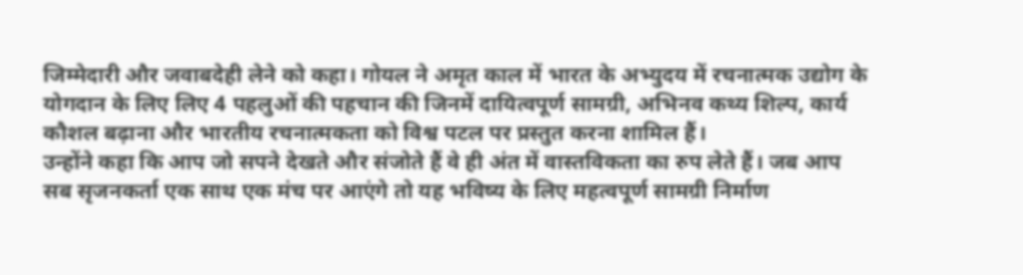जिम्मेदारी और जवाबदेही लेने को कहा। गोयल ने अमृत काल में भारत के अभ्युदय में रचनात्मक उद्योग के योगदान के लिए लिए 4 पहलुओं की पहचान की जिनमें दायित्वपूर्ण सामग्री, अभिनव कथ्य शिल्प, कार्य कौशल बढ़ाना और भारतीय रचनात्मकता को विश्व पटल पर प्रस्तुत करना शामिल हैं।
उन्होंने कहा कि आप जो सपने देखते और संजोते हैं वे ही अंत में वास्तविकता का रुप लेते हैं। जब आप सब सृजनकर्ता एक साथ एक मंच पर आएंगे तो यह भविष्य के लिए महत्वपूर्ण सामग्री निर्माण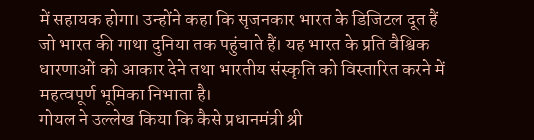में सहायक होगा। उन्होंने कहा कि सृजनकार भारत के डिजिटल दूत हैं जो भारत की गाथा दुनिया तक पहुंचाते हैं। यह भारत के प्रति वैश्विक धारणाओं को आकार देने तथा भारतीय संस्कृति को विस्तारित करने में महत्वपूर्ण भूमिका निभाता है।
गोयल ने उल्लेख किया कि कैसे प्रधानमंत्री श्री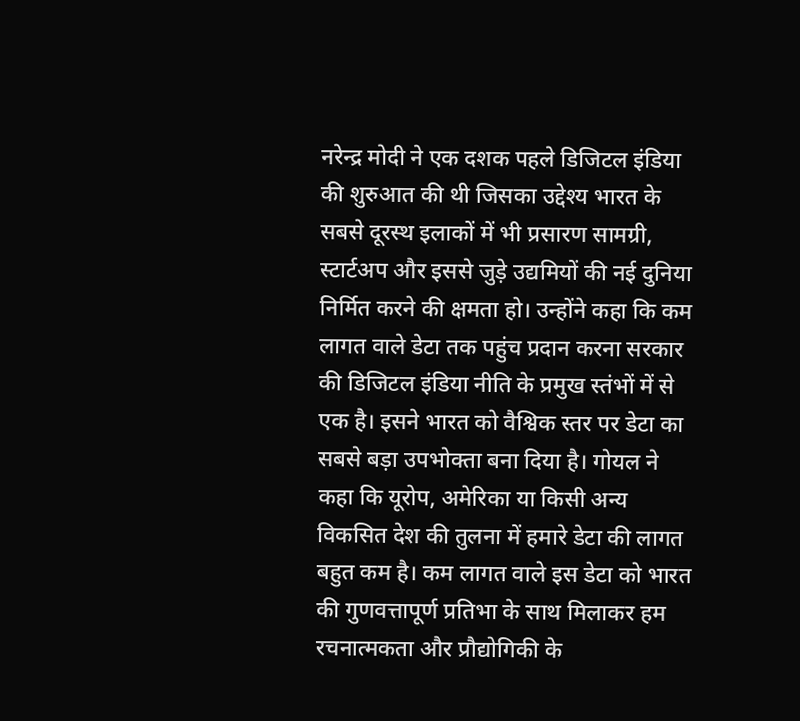नरेन्द्र मोदी ने एक दशक पहले डिजिटल इंडिया की शुरुआत की थी जिसका उद्देश्य भारत के सबसे दूरस्थ इलाकों में भी प्रसारण सामग्री, स्टार्टअप और इससे जुड़े उद्यमियों की नई दुनिया निर्मित करने की क्षमता हो। उन्होंने कहा कि कम लागत वाले डेटा तक पहुंच प्रदान करना सरकार की डिजिटल इंडिया नीति के प्रमुख स्तंभों में से एक है। इसने भारत को वैश्विक स्तर पर डेटा का सबसे बड़ा उपभोक्ता बना दिया है। गोयल ने कहा कि यूरोप, अमेरिका या किसी अन्य विकसित देश की तुलना में हमारे डेटा की लागत बहुत कम है। कम लागत वाले इस डेटा को भारत की गुणवत्तापूर्ण प्रतिभा के साथ मिलाकर हम रचनात्मकता और प्रौद्योगिकी के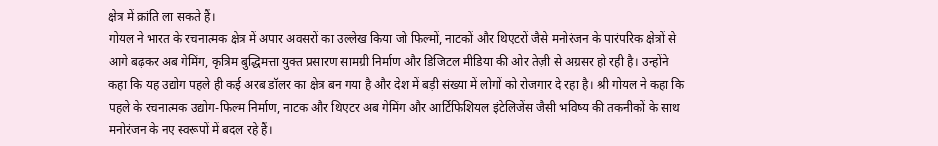क्षेत्र में क्रांति ला सकते हैं।
गोयल ने भारत के रचनात्मक क्षेत्र में अपार अवसरों का उल्लेख किया जो फिल्मों, नाटकों और थिएटरों जैसे मनोरंजन के पारंपरिक क्षेत्रों से आगे बढ़कर अब गेमिंग, कृत्रिम बुद्धिमत्ता युक्त प्रसारण सामग्री निर्माण और डिजिटल मीडिया की ओर तेज़ी से अग्रसर हो रही है। उन्होंने कहा कि यह उद्योग पहले ही कई अरब डॉलर का क्षेत्र बन गया है और देश में बड़ी संख्या में लोगों को रोजगार दे रहा है। श्री गोयल ने कहा कि पहले के रचनात्मक उद्योग-फिल्म निर्माण, नाटक और थिएटर अब गेमिंग और आर्टिफिशियल इंटेलिजेंस जैसी भविष्य की तकनीकों के साथ मनोरंजन के नए स्वरूपों में बदल रहे हैं।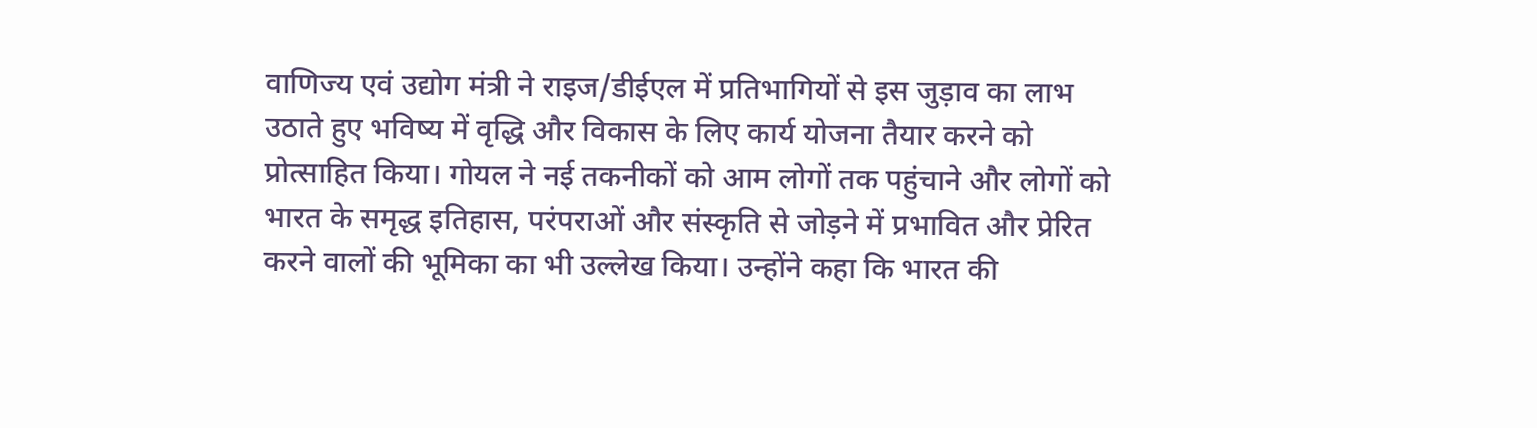वाणिज्य एवं उद्योग मंत्री ने राइज/डीईएल में प्रतिभागियों से इस जुड़ाव का लाभ उठाते हुए भविष्य में वृद्धि और विकास के लिए कार्य योजना तैयार करने को प्रोत्साहित किया। गोयल ने नई तकनीकों को आम लोगों तक पहुंचाने और लोगों को भारत के समृद्ध इतिहास, परंपराओं और संस्कृति से जोड़ने में प्रभावित और प्रेरित करने वालों की भूमिका का भी उल्लेख किया। उन्होंने कहा कि भारत की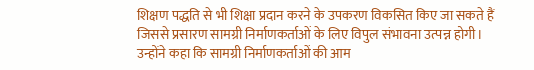शिक्षण पद्धति से भी शिक्षा प्रदान करने के उपकरण विकसित किए जा सकते हैं जिससे प्रसारण सामग्री निर्माणकर्ताओं के लिए विपुल संभावना उत्पन्न होगी। उन्होंने कहा कि सामग्री निर्माणकर्ताओं की आम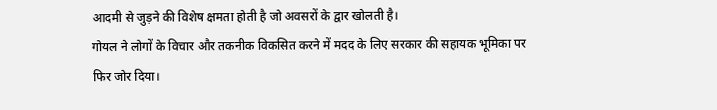आदमी से जुड़ने की विशेष क्षमता होती है जो अवसरों के द्वार खोलती है।
गोयल ने लोगों के विचार और तकनीक विकसित करने में मदद के लिए सरकार की सहायक भूमिका पर फिर जोर दिया।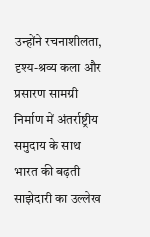उन्होंने रचनाशीलता, दृश्य-श्रव्य कला और प्रसारण सामग्री निर्माण में अंतर्राष्ट्रीय समुदाय के साथ भारत की बढ़ती साझेदारी का उल्लेख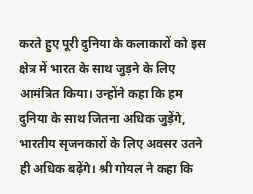करते हुए पूरी दुनिया के कलाकारों को इस क्षेत्र में भारत के साथ जुड़ने के लिए आमंत्रित किया। उन्होंने कहा कि हम दुनिया के साथ जितना अधिक जुड़ेंगे, भारतीय सृजनकारों के लिए अवसर उतने ही अधिक बढ़ेंगे। श्री गोयल ने कहा कि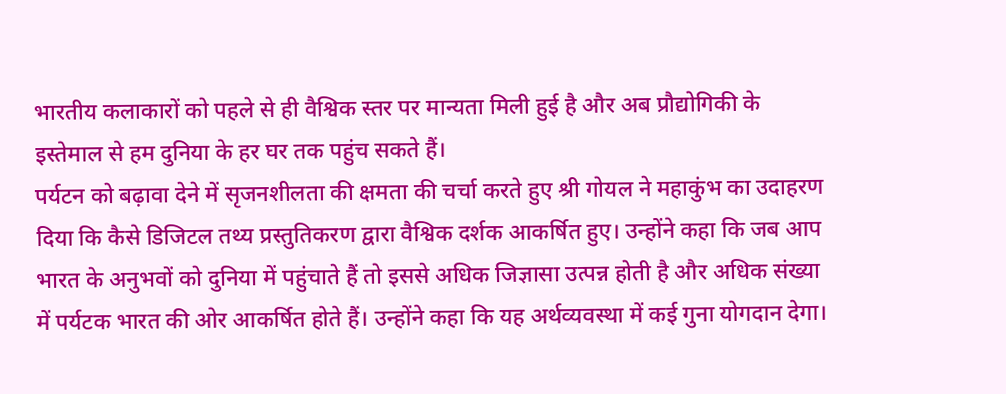भारतीय कलाकारों को पहले से ही वैश्विक स्तर पर मान्यता मिली हुई है और अब प्रौद्योगिकी के इस्तेमाल से हम दुनिया के हर घर तक पहुंच सकते हैं।
पर्यटन को बढ़ावा देने में सृजनशीलता की क्षमता की चर्चा करते हुए श्री गोयल ने महाकुंभ का उदाहरण दिया कि कैसे डिजिटल तथ्य प्रस्तुतिकरण द्वारा वैश्विक दर्शक आकर्षित हुए। उन्होंने कहा कि जब आप भारत के अनुभवों को दुनिया में पहुंचाते हैं तो इससे अधिक जिज्ञासा उत्पन्न होती है और अधिक संख्या में पर्यटक भारत की ओर आकर्षित होते हैं। उन्होंने कहा कि यह अर्थव्यवस्था में कई गुना योगदान देगा।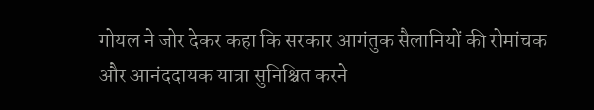गोयल ने जोर देकर कहा कि सरकार आगंतुक सैलानियों की रोमांचक और आनंददायक यात्रा सुनिश्चित करने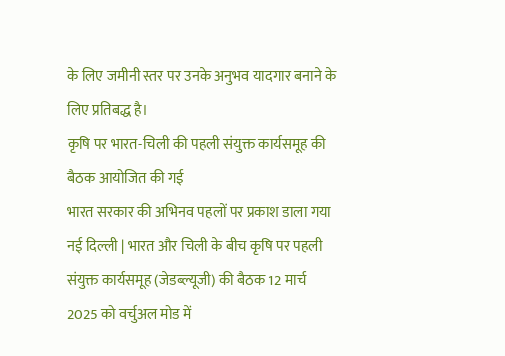के लिए जमीनी स्तर पर उनके अनुभव यादगार बनाने के लिए प्रतिबद्ध है।
कृषि पर भारत-चिली की पहली संयुक्त कार्यसमूह की बैठक आयोजित की गई
भारत सरकार की अभिनव पहलों पर प्रकाश डाला गया
नई दिल्ली | भारत और चिली के बीच कृषि पर पहली संयुक्त कार्यसमूह (जेडब्ल्यूजी) की बैठक 12 मार्च 2025 को वर्चुअल मोड में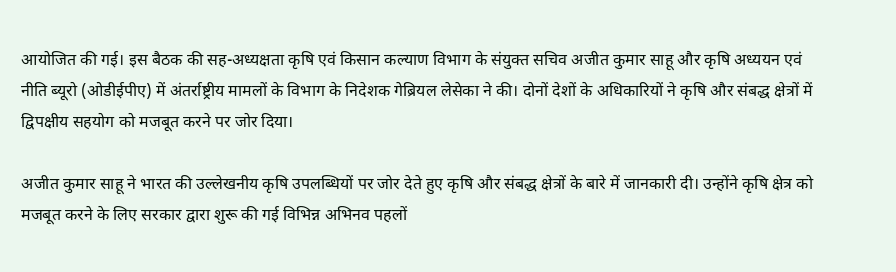आयोजित की गई। इस बैठक की सह-अध्यक्षता कृषि एवं किसान कल्याण विभाग के संयुक्त सचिव अजीत कुमार साहू और कृषि अध्ययन एवं नीति ब्यूरो (ओडीईपीए) में अंतर्राष्ट्रीय मामलों के विभाग के निदेशक गेब्रियल लेसेका ने की। दोनों देशों के अधिकारियों ने कृषि और संबद्ध क्षेत्रों में द्विपक्षीय सहयोग को मजबूत करने पर जोर दिया।

अजीत कुमार साहू ने भारत की उल्लेखनीय कृषि उपलब्धियों पर जोर देते हुए कृषि और संबद्ध क्षेत्रों के बारे में जानकारी दी। उन्होंने कृषि क्षेत्र को मजबूत करने के लिए सरकार द्वारा शुरू की गई विभिन्न अभिनव पहलों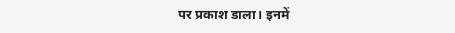पर प्रकाश डाला। इनमें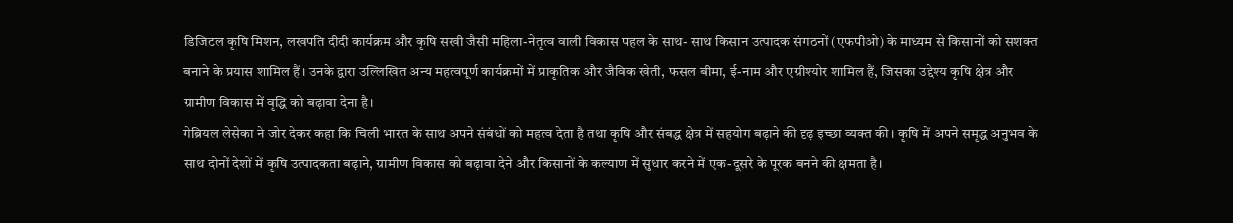डिजिटल कृषि मिशन, लखपति दीदी कार्यक्रम और कृषि सखी जैसी महिला-नेतृत्व वाली विकास पहल के साथ- साथ किसान उत्पादक संगठनों (एफपीओ) के माध्यम से किसानों को सशक्त बनाने के प्रयास शामिल हैं। उनके द्वारा उल्लिखित अन्य महत्वपूर्ण कार्यक्रमों में प्राकृतिक और जैविक खेती, फसल बीमा, ई-नाम और एग्रीश्योर शामिल हैं, जिसका उद्देश्य कृषि क्षेत्र और ग्रामीण विकास में वृद्धि को बढ़ावा देना है।
गेब्रियल लेसेका ने जोर देकर कहा कि चिली भारत के साथ अपने संबंधों को महत्व देता है तथा कृषि और संबद्ध क्षेत्र में सहयोग बढ़ाने की दृढ़ इच्छा व्यक्त की। कृषि में अपने समृद्ध अनुभव के साथ दोनों देशों में कृषि उत्पादकता बढ़ाने, ग्रामीण विकास को बढ़ावा देने और किसानों के कल्याण में सुधार करने में एक-दूसरे के पूरक बनने की क्षमता है।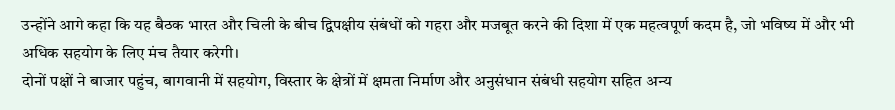उन्होंने आगे कहा कि यह बैठक भारत और चिली के बीच द्विपक्षीय संबंधों को गहरा और मजबूत करने की दिशा में एक महत्वपूर्ण कदम है, जो भविष्य में और भी अधिक सहयोग के लिए मंच तैयार करेगी।
दोनों पक्षों ने बाजार पहुंच, बागवानी में सहयोग, विस्तार के क्षेत्रों में क्षमता निर्माण और अनुसंधान संबंधी सहयोग सहित अन्य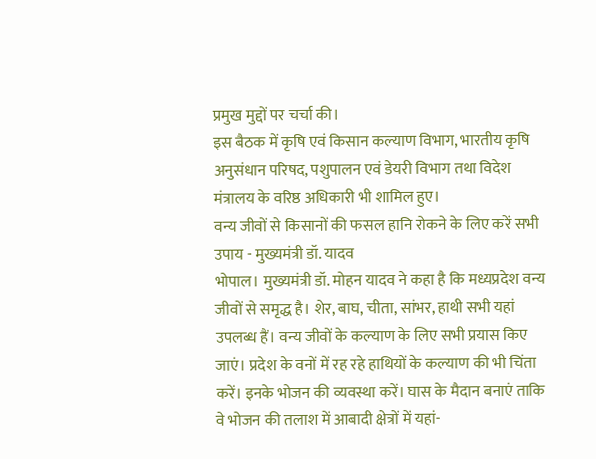प्रमुख मुद्दों पर चर्चा की।
इस बैठक में कृषि एवं किसान कल्याण विभाग, भारतीय कृषि अनुसंधान परिषद, पशुपालन एवं डेयरी विभाग तथा विदेश मंत्रालय के वरिष्ठ अधिकारी भी शामिल हुए।
वन्य जीवों से किसानों की फसल हानि रोकने के लिए करें सभी उपाय - मुख्यमंत्री डॉ. यादव
भोपाल। मुख्यमंत्री डॉ. मोहन यादव ने कहा है कि मध्यप्रदेश वन्य जीवों से समृद्ध है। शेर, बाघ, चीता, सांभर, हाथी सभी यहां उपलब्ध हैं। वन्य जीवों के कल्याण के लिए सभी प्रयास किए जाएं। प्रदेश के वनों में रह रहे हाथियों के कल्याण की भी चिंता करें। इनके भोजन की व्यवस्था करें। घास के मैदान बनाएं ताकि वे भोजन की तलाश में आबादी क्षेत्रों में यहां-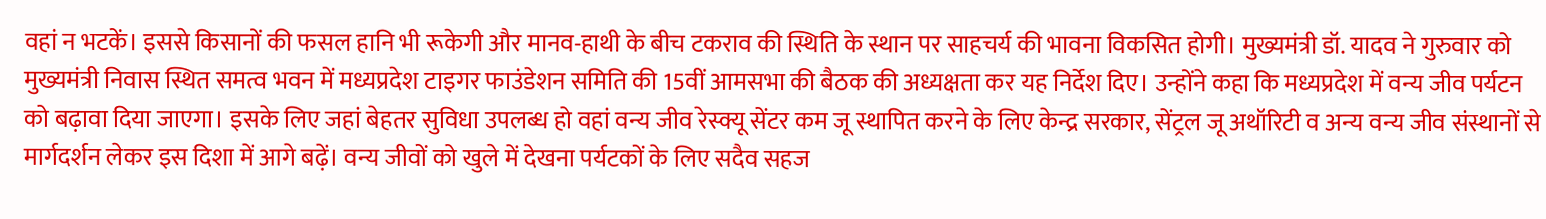वहां न भटकें। इससे किसानों की फसल हानि भी रूकेगी और मानव-हाथी के बीच टकराव की स्थिति के स्थान पर साहचर्य की भावना विकसित होगी। मुख्यमंत्री डॉ. यादव ने गुरुवार को मुख्यमंत्री निवास स्थित समत्व भवन में मध्यप्रदेश टाइगर फाउंडेशन समिति की 15वीं आमसभा की बैठक की अध्यक्षता कर यह निर्देश दिए। उन्होंने कहा कि मध्यप्रदेश में वन्य जीव पर्यटन को बढ़ावा दिया जाएगा। इसके लिए जहां बेहतर सुविधा उपलब्ध हो वहां वन्य जीव रेस्क्यू सेंटर कम जू स्थापित करने के लिए केन्द्र सरकार, सेंट्रल जू अथॉरिटी व अन्य वन्य जीव संस्थानों से मार्गदर्शन लेकर इस दिशा में आगे बढ़ें। वन्य जीवों को खुले में देखना पर्यटकों के लिए सदैव सहज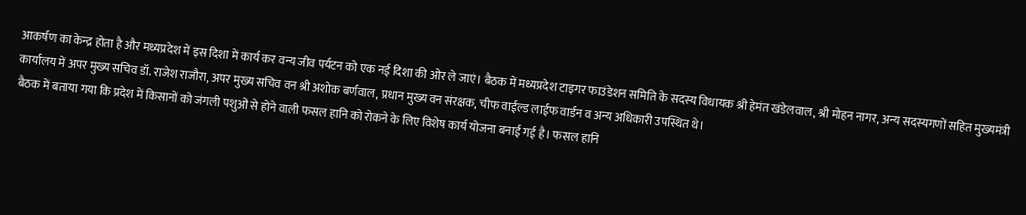आकर्षण का केन्द्र होता है और मध्यप्रदेश में इस दिशा में कार्य कर वन्य जीव पर्यटन को एक नई दिशा की ओर ले जाएं। बैठक में मध्यप्रदेश टाइगर फाउंडेशन समिति के सदस्य विधायक श्री हेमंत खंडेलवाल, श्री मोहन नागर, अन्य सदस्यगणों सहित मुख्यमंत्री कार्यालय में अपर मुख्य सचिव डॉ. राजेश राजौरा, अपर मुख्य सचिव वन श्री अशोक बर्णवाल, प्रधान मुख्य वन संरक्षक, चीफ वाईल्ड लाईफ वार्डन व अन्य अधिकारी उपस्थित थे।
बैठक में बताया गया कि प्रदेश में किसानों को जंगली पशुओं से होने वाली फसल हानि को रोकने के लिए विशेष कार्य योजना बनाई गई है। फसल हानि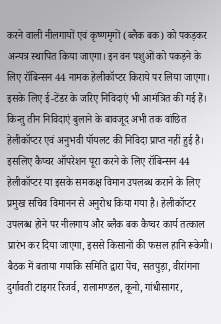करने वाली नीलगायों एवं कृष्णमृगों (ब्लैक बक) को पकड़कर अन्यत्र स्थापित किया जाएगा। इन वन पशुओं को पकड़ने के लिए रॉबिन्सन 44 नामक हेलीकॉप्टर किराये पर लिया जाएगा। इसके लिए ई-टेंडर के जरिए निविदाएं भी आमंत्रित की गई हैं। किन्तु तीन निविदाएं बुलाने के बावजूद अभी तक वांछित हेलीकॉप्टर एवं अनुभवी पॉयलट की निविदा प्राप्त नहीं हुई है। इसलिए कैप्चर ऑपरेशन पूरा करने के लिए रॉबिन्सन 44 हेलीकॉप्टर या इसके समकक्ष विमान उपलब्ध कराने के लिए प्रमुख सचिव विमानन से अनुरोध किया गया है। हेलीकॉप्टर उपलब्ध होने पर नीलगाय और ब्लैक बक कैप्चर कार्य तत्काल प्रारंभ कर दिया जाएगा, इससे किसानों की फसल हानि रूकेगी।
बैठक में बताया गयाकि समिति द्वारा पेंच, सतपुड़ा, वीरांगना दुर्गावती टाइगर रिजर्व, रालामण्डल, कूनो, गांधीसागर,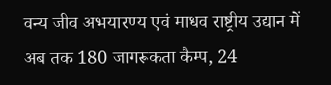वन्य जीव अभयारण्य एवं माधव राष्ट्रीय उद्यान में अब तक 180 जागरूकता कैम्प, 24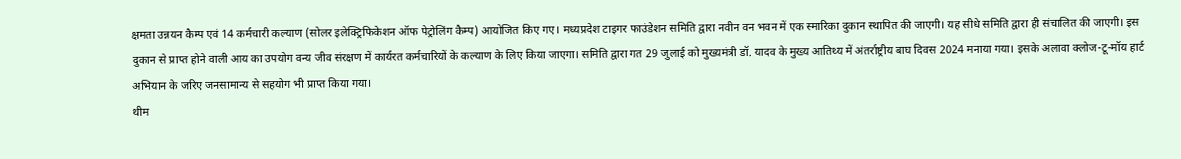क्षमता उन्नयन कैम्प एवं 14 कर्मचारी कल्याण (सोलर इलेक्ट्रिफिकेशन ऑफ पेट्रोलिंग कैम्प) आयोजित किए गए। मध्यप्रदेश टाइगर फाउंडेशन समिति द्वारा नवीन वन भवन में एक स्मारिका दुकान स्थापित की जाएगी। यह सीधे समिति द्वारा ही संचालित की जाएगी। इस दुकान से प्राप्त होने वाली आय का उपयोग वन्य जीव संरक्षण में कार्यरत कर्मचारियों के कल्याण के लिए किया जाएगा। समिति द्वारा गत 29 जुलाई को मुख्यमंत्री डॉ. यादव के मुख्य आतिथ्य में अंतर्राष्ट्रीय बाघ दिवस 2024 मनाया गया। इसके अलावा क्लोज-टू-मॉय हार्ट अभियान के जरिए जनसामान्य से सहयोग भी प्राप्त किया गया।
थीम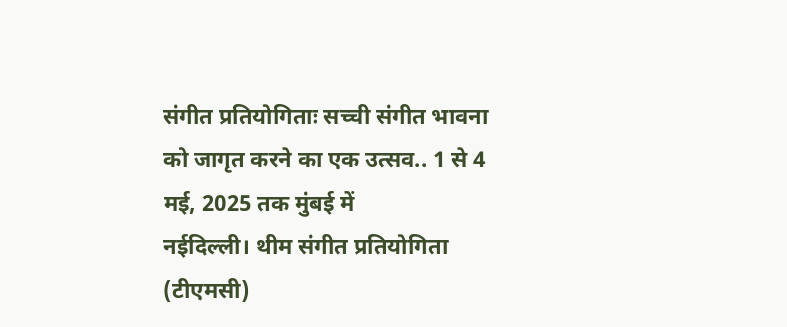संगीत प्रतियोगिताः सच्ची संगीत भावना को जागृत करने का एक उत्सव.. 1 से 4 मई, 2025 तक मुंबई में
नईदिल्ली। थीम संगीत प्रतियोगिता (टीएमसी)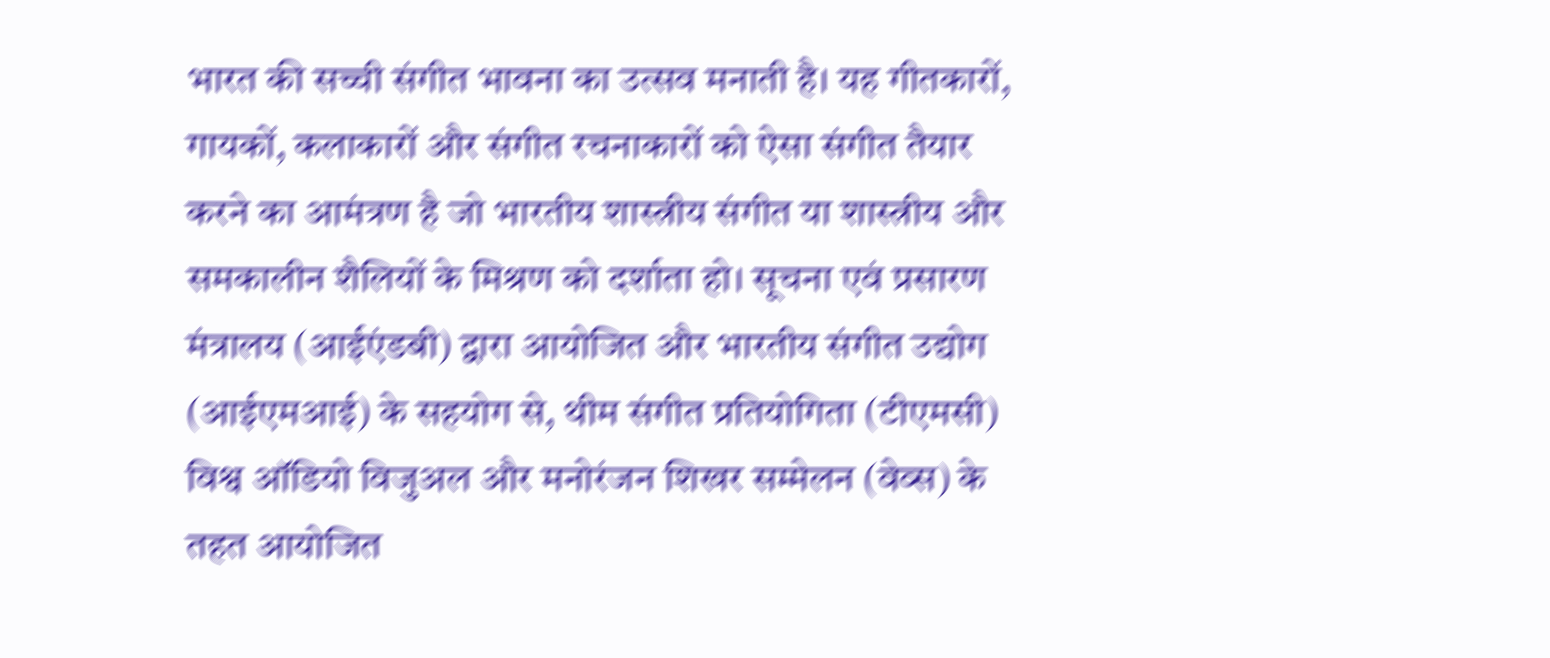भारत की सच्ची संगीत भावना का उत्सव मनाती है। यह गीतकारों, गायकों, कलाकारों और संगीत रचनाकारों को ऐसा संगीत तैयार करने का आमंत्रण है जो भारतीय शास्त्रीय संगीत या शास्त्रीय और समकालीन शैलियों के मिश्रण को दर्शाता हो। सूचना एवं प्रसारण मंत्रालय (आईएंडबी) द्वारा आयोजित और भारतीय संगीत उद्योग (आईएमआई) के सहयोग से, थीम संगीत प्रतियोगिता (टीएमसी) विश्व ऑडियो विजुअल और मनोरंजन शिखर सम्मेलन (वेव्स) के तहत आयोजित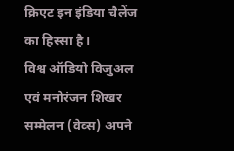क्रिएट इन इंडिया चैलेंज का हिस्सा है।
विश्व ऑडियो विजुअल एवं मनोरंजन शिखर सम्मेलन (वेव्स) अपने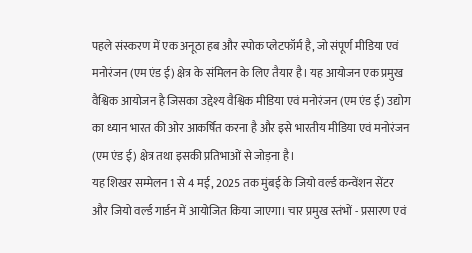पहले संस्करण में एक अनूठा हब और स्पोक प्लेटफॉर्म है, जो संपूर्ण मीडिया एवं मनोरंजन (एम एंड ई) क्षेत्र के संमिलन के लिए तैयार है। यह आयोजन एक प्रमुख वैश्विक आयोजन है जिसका उद्देश्य वैश्विक मीडिया एवं मनोरंजन (एम एंड ई) उद्योग का ध्यान भारत की ओर आकर्षित करना है और इसे भारतीय मीडिया एवं मनोरंजन (एम एंड ई) क्षेत्र तथा इसकी प्रतिभाओं से जोड़ना है।
यह शिखर सम्मेलन 1 से 4 मई, 2025 तक मुंबई के जियो वर्ल्ड कन्वेंशन सेंटर और जियो वर्ल्ड गार्डन में आयोजित किया जाएगा। चार प्रमुख स्तंभों - प्रसारण एवं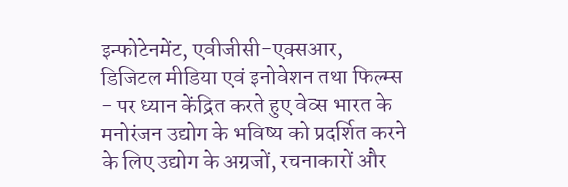इन्फोटेनमेंट, एवीजीसी-एक्सआर, डिजिटल मीडिया एवं इनोवेशन तथा फिल्म्स - पर ध्यान केंद्रित करते हुए वेव्स भारत के मनोरंजन उद्योग के भविष्य को प्रदर्शित करने के लिए उद्योग के अग्रजों, रचनाकारों और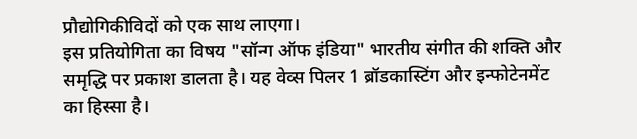प्रौद्योगिकीविदों को एक साथ लाएगा।
इस प्रतियोगिता का विषय "सॉन्ग ऑफ इंडिया" भारतीय संगीत की शक्ति और समृद्धि पर प्रकाश डालता है। यह वेव्स पिलर 1 ब्रॉडकास्टिंग और इन्फोटेनमेंट का हिस्सा है।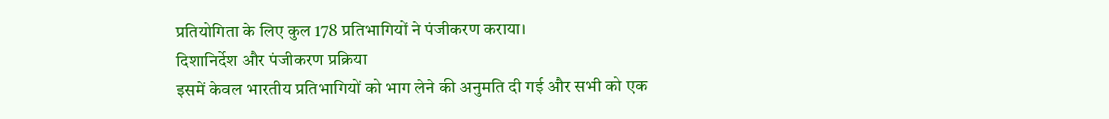प्रतियोगिता के लिए कुल 178 प्रतिभागियों ने पंजीकरण कराया।
दिशानिर्देश और पंजीकरण प्रक्रिया
इसमें केवल भारतीय प्रतिभागियों को भाग लेने की अनुमति दी गई और सभी को एक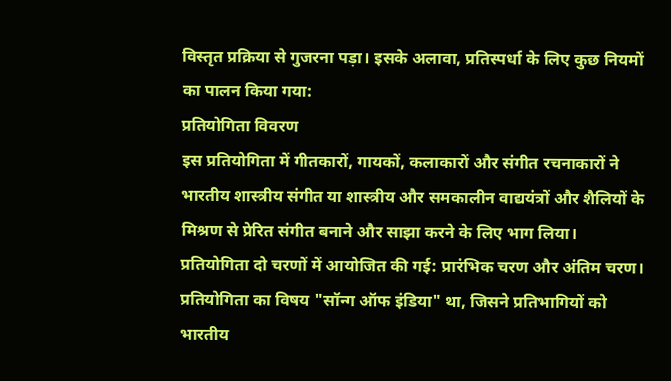विस्तृत प्रक्रिया से गुजरना पड़ा। इसके अलावा, प्रतिस्पर्धा के लिए कुछ नियमों का पालन किया गया:
प्रतियोगिता विवरण
इस प्रतियोगिता में गीतकारों, गायकों, कलाकारों और संगीत रचनाकारों ने भारतीय शास्त्रीय संगीत या शास्त्रीय और समकालीन वाद्ययंत्रों और शैलियों के मिश्रण से प्रेरित संगीत बनाने और साझा करने के लिए भाग लिया।
प्रतियोगिता दो चरणों में आयोजित की गई: प्रारंभिक चरण और अंतिम चरण।
प्रतियोगिता का विषय "सॉन्ग ऑफ इंडिया" था, जिसने प्रतिभागियों को भारतीय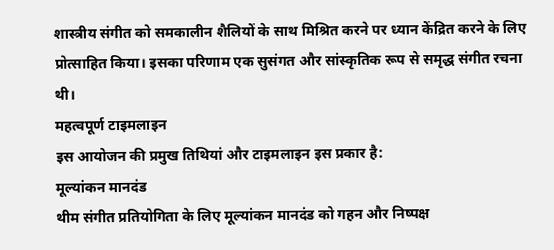शास्त्रीय संगीत को समकालीन शैलियों के साथ मिश्रित करने पर ध्यान केंद्रित करने के लिए प्रोत्साहित किया। इसका परिणाम एक सुसंगत और सांस्कृतिक रूप से समृद्ध संगीत रचना थी।
महत्वपूर्ण टाइमलाइन
इस आयोजन की प्रमुख तिथियां और टाइमलाइन इस प्रकार है:
मूल्यांकन मानदंड
थीम संगीत प्रतियोगिता के लिए मूल्यांकन मानदंड को गहन और निष्पक्ष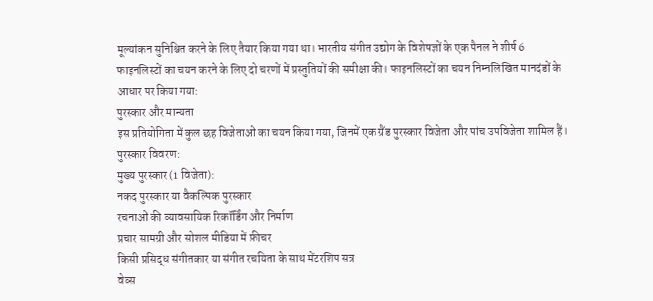मूल्यांकन सुनिश्चित करने के लिए तैयार किया गया था। भारतीय संगीत उद्योग के विशेषज्ञों के एक पैनल ने शीर्ष 6 फाइनलिस्टों का चयन करने के लिए दो चरणों में प्रस्तुतियों की समीक्षा की। फाइनलिस्टों का चयन निम्नलिखित मानदंडों के आधार पर किया गया:
पुरस्कार और मान्यता
इस प्रतियोगिता में कुल छह विजेताओं का चयन किया गया, जिनमें एक ग्रैंड पुरस्कार विजेता और पांच उपविजेता शामिल हैं। पुरस्कार विवरण:
मुख्य पुरस्कार (1 विजेता):
नकद पुरस्कार या वैकल्पिक पुरस्कार
रचनाओं की व्यावसायिक रिकॉर्डिंग और निर्माण
प्रचार सामग्री और सोशल मीडिया में फ़ीचर
किसी प्रसिद्ध संगीतकार या संगीत रचयिता के साथ मेंटरशिप सत्र
वेव्स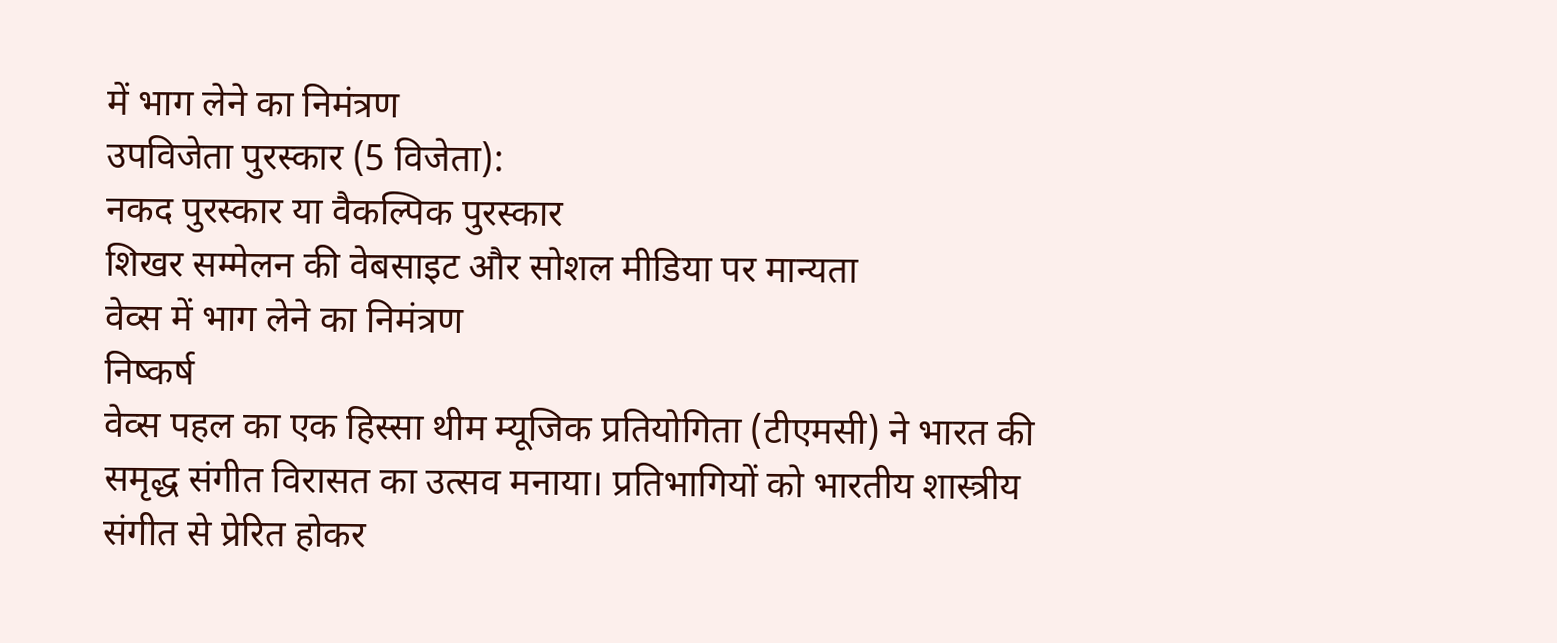में भाग लेने का निमंत्रण
उपविजेता पुरस्कार (5 विजेता):
नकद पुरस्कार या वैकल्पिक पुरस्कार
शिखर सम्मेलन की वेबसाइट और सोशल मीडिया पर मान्यता
वेव्स में भाग लेने का निमंत्रण
निष्कर्ष
वेव्स पहल का एक हिस्सा थीम म्यूजिक प्रतियोगिता (टीएमसी) ने भारत की समृद्ध संगीत विरासत का उत्सव मनाया। प्रतिभागियों को भारतीय शास्त्रीय संगीत से प्रेरित होकर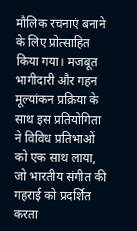मौलिक रचनाएं बनाने के लिए प्रोत्साहित किया गया। मजबूत भागीदारी और गहन मूल्यांकन प्रक्रिया के साथ इस प्रतियोगिता ने विविध प्रतिभाओं को एक साथ लाया, जो भारतीय संगीत की गहराई को प्रदर्शित करता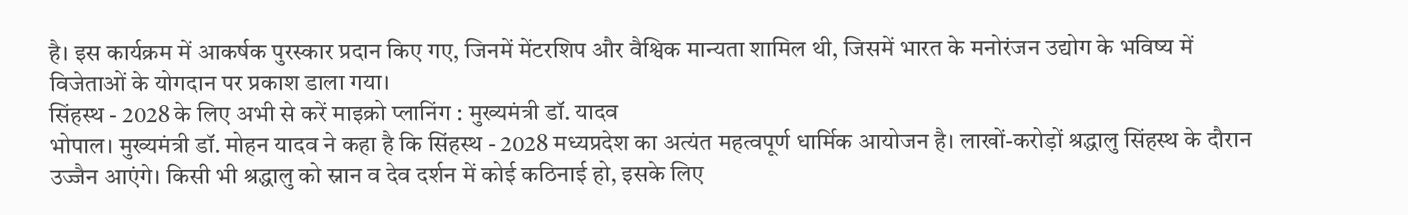है। इस कार्यक्रम में आकर्षक पुरस्कार प्रदान किए गए, जिनमें मेंटरशिप और वैश्विक मान्यता शामिल थी, जिसमें भारत के मनोरंजन उद्योग के भविष्य में विजेताओं के योगदान पर प्रकाश डाला गया।
सिंहस्थ - 2028 के लिए अभी से करें माइक्रो प्लानिंग : मुख्यमंत्री डॉ. यादव
भोपाल। मुख्यमंत्री डॉ. मोहन यादव ने कहा है कि सिंहस्थ - 2028 मध्यप्रदेश का अत्यंत महत्वपूर्ण धार्मिक आयोजन है। लाखों-करोड़ों श्रद्धालु सिंहस्थ के दौरान उज्जैन आएंगे। किसी भी श्रद्धालु को स्नान व देव दर्शन में कोई कठिनाई हो, इसके लिए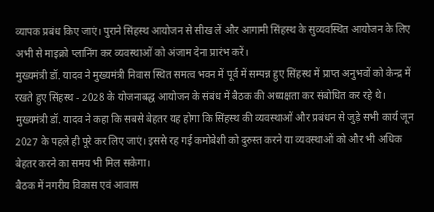व्यापक प्रबंध किए जाएं। पुराने सिंहस्थ आयोजन से सीख लें और आगामी सिंहस्थ के सुव्यवस्थित आयोजन के लिए अभी से माइक्रो प्लानिंग कर व्यवस्थाओं को अंजाम देना प्रारंभ करें।
मुख्यमंत्री डॉ. यादव ने मुख्यमंत्री निवास स्थित समत्व भवन में पूर्व में सम्पन्न हुए सिंहस्थ में प्राप्त अनुभवों को केन्द्र में रखते हुए सिंहस्थ - 2028 के योजनाबद्ध आयोजन के संबंध में बैठक की अध्यक्षता कर संबोधित कर रहे थे। मुख्यमंत्री डॉ. यादव ने कहा कि सबसे बेहतर यह होगा कि सिंहस्थ की व्यवस्थाओं और प्रबंधन से जुड़े सभी कार्य जून 2027 के पहले ही पूरे कर लिए जाएं। इससे रह गई कमोबेशी को दुरुस्त करने या व्यवस्थाओं को और भी अधिक बेहतर करने का समय भी मिल सकेगा।
बैठक में नगरीय विकास एवं आवास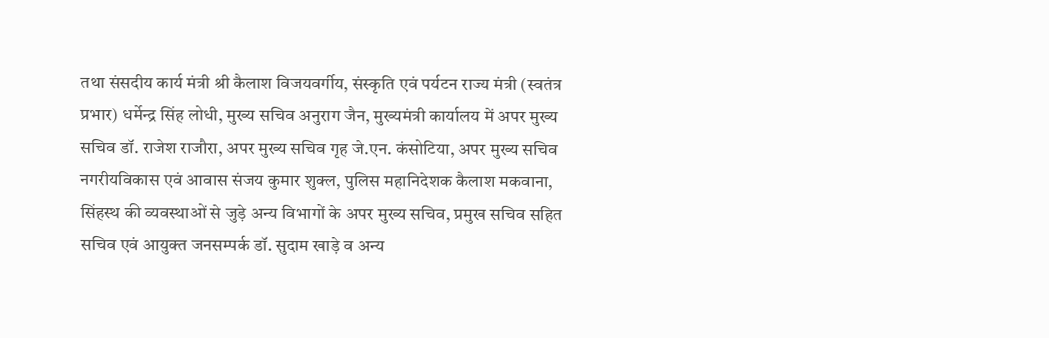तथा संसदीय कार्य मंत्री श्री कैलाश विजयवर्गीय, संस्कृति एवं पर्यटन राज्य मंत्री (स्वतंत्र प्रभार) धर्मेन्द्र सिंह लोधी, मुख्य सचिव अनुराग जैन, मुख्यमंत्री कार्यालय में अपर मुख्य सचिव डॉ. राजेश राजौरा, अपर मुख्य सचिव गृह जे.एन. कंसोटिया, अपर मुख्य सचिव नगरीयविकास एवं आवास संजय कुमार शुक्ल, पुलिस महानिदेशक कैलाश मकवाना, सिंहस्थ की व्यवस्थाओं से जुड़े अन्य विभागों के अपर मुख्य सचिव, प्रमुख सचिव सहित सचिव एवं आयुक्त जनसम्पर्क डॉ. सुदाम खाड़े व अन्य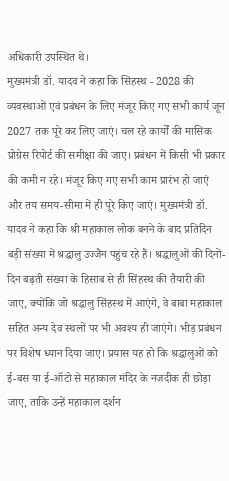अधिकारी उपस्थित थे।
मुख्यमंत्री डॉ. यादव ने कहा कि सिंहस्थ - 2028 की व्यवस्थाओं एवं प्रबंधन के लिए मंजूर किए गए सभी कार्य जून 2027 तक पूरे कर लिए जाएं। चल रहे कार्यों की मासिक प्रोग्रेस रिपोर्ट की समीक्षा की जाए। प्रबंधन में किसी भी प्रकार की कमी न रहे। मंजूर किए गए सभी काम प्रारंभ हो जाएं और तय समय-सीमा में ही पूरे किए जाएं। मुख्यमंत्री डॉ. यादव ने कहा कि श्री महाकाल लोक बनने के बाद प्रतिदिन बड़ी संख्या में श्रद्धालु उज्जैन पहुंच रहे हैं। श्रद्धालुओं की दिनों-दिन बढ़ती संख्या के हिसाब से ही सिंहस्थ की तैयारी की जाए, क्योंकि जो श्रद्धालु सिंहस्थ में आएंगे, वे बाबा महाकाल सहित अन्य देव स्थलों पर भी अवश्य ही जाएंगे। भीड़ प्रबंधन पर विशेष ध्यान दिया जाए। प्रयास यह हो कि श्रद्धालुओं को ई-बस या ई-ऑटो से महाकाल मंदिर के नजदीक ही छोड़ा जाए, ताकि उन्हें महाकाल दर्शन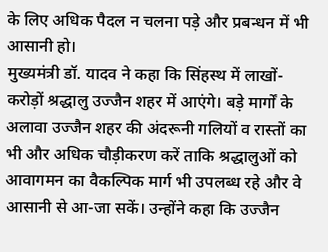के लिए अधिक पैदल न चलना पड़े और प्रबन्धन में भी आसानी हो।
मुख्यमंत्री डॉ. यादव ने कहा कि सिंहस्थ में लाखों-करोड़ों श्रद्धालु उज्जैन शहर में आएंगे। बड़े मार्गों के अलावा उज्जैन शहर की अंदरूनी गलियों व रास्तों का भी और अधिक चौड़ीकरण करें ताकि श्रद्धालुओं को आवागमन का वैकल्पिक मार्ग भी उपलब्ध रहे और वे आसानी से आ-जा सकें। उन्होंने कहा कि उज्जैन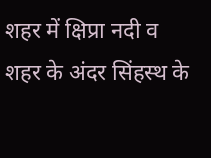शहर में क्षिप्रा नदी व शहर के अंदर सिंहस्थ के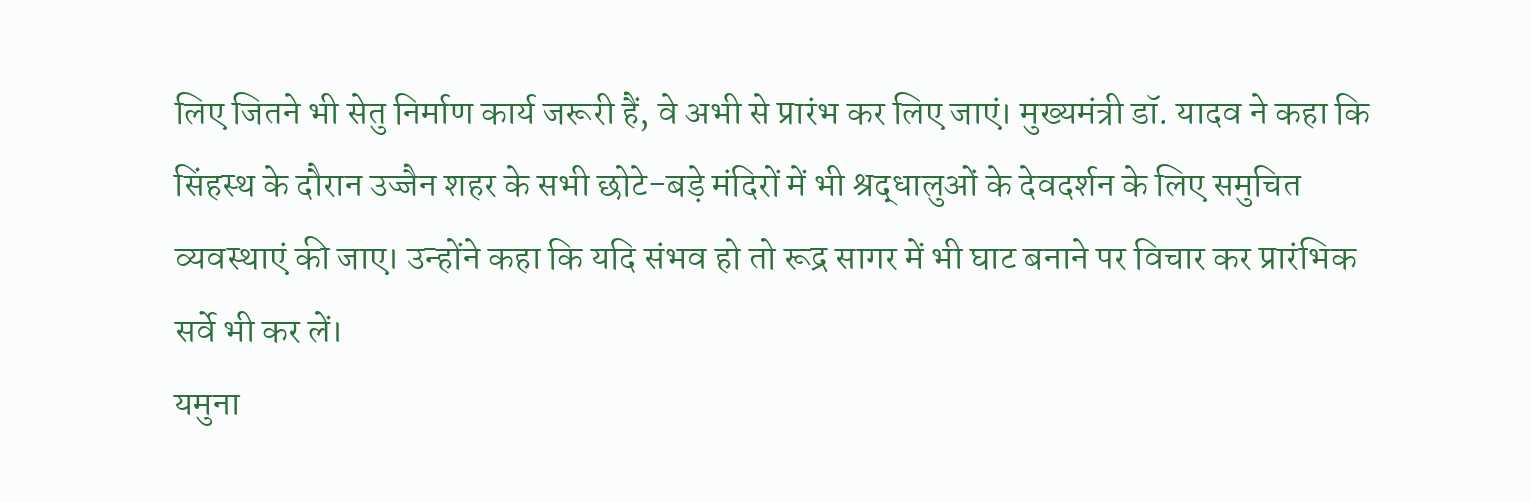लिए जितने भी सेतु निर्माण कार्य जरूरी हैं, वे अभी से प्रारंभ कर लिए जाएं। मुख्यमंत्री डॉ. यादव ने कहा कि सिंहस्थ के दौरान उज्जैन शहर के सभी छोटे-बड़े मंदिरों में भी श्रद्धालुओं के देवदर्शन के लिए समुचित व्यवस्थाएं की जाए। उन्होंने कहा कि यदि संभव हो तो रूद्र सागर में भी घाट बनाने पर विचार कर प्रारंभिक सर्वे भी कर लें।
यमुना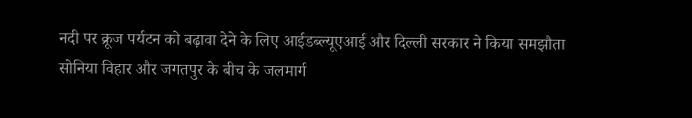नदी पर क्रूज पर्यटन को बढ़ावा देने के लिए आईडब्ल्यूएआई और दिल्ली सरकार ने किया समझौता
सोनिया विहार और जगतपुर के बीच के जलमार्ग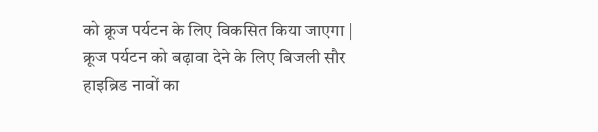को क्रूज पर्यटन के लिए विकसित किया जाएगा |
क्रूज पर्यटन को बढ़ावा देने के लिए बिजली सौर हाइब्रिड नावों का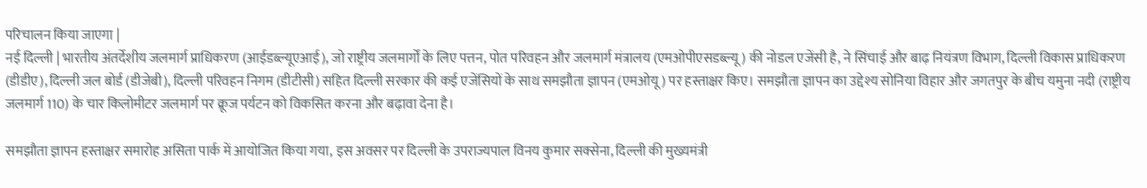परिचालन किया जाएगा |
नई दिल्ली | भारतीय अंतर्देशीय जलमार्ग प्राधिकरण (आईडब्ल्यूएआई), जो राष्ट्रीय जलमार्गों के लिए पत्तन, पोत परिवहन और जलमार्ग मंत्रालय (एमओपीएसडब्ल्यू) की नोडल एजेंसी है, ने सिंचाई और बाढ़ नियंत्रण विभाग, दिल्ली विकास प्राधिकरण (डीडीए), दिल्ली जल बोर्ड (डीजेबी), दिल्ली परिवहन निगम (डीटीसी) सहित दिल्ली सरकार की कई एजेंसियों के साथ समझौता ज्ञापन (एमओयू) पर हस्ताक्षर किए। समझौता ज्ञापन का उद्देश्य सोनिया विहार और जगतपुर के बीच यमुना नदी (राष्ट्रीय जलमार्ग 110) के चार किलोमीटर जलमार्ग पर क्रूज पर्यटन को विकसित करना और बढ़ावा देना है।

समझौता ज्ञापन हस्ताक्षर समारोह असिता पार्क में आयोजित किया गया, इस अवसर पर दिल्ली के उपराज्यपाल विनय कुमार सक्सेना, दिल्ली की मुख्यमंत्री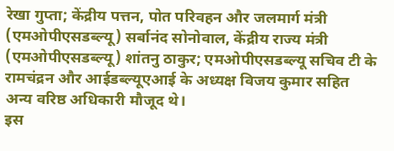रेखा गुप्ता; केंद्रीय पत्तन, पोत परिवहन और जलमार्ग मंत्री (एमओपीएसडब्ल्यू) सर्बानंद सोनोवाल, केंद्रीय राज्य मंत्री (एमओपीएसडब्ल्यू) शांतनु ठाकुर; एमओपीएसडब्ल्यू सचिव टी के रामचंद्रन और आईडब्ल्यूएआई के अध्यक्ष विजय कुमार सहित अन्य वरिष्ठ अधिकारी मौजूद थे।
इस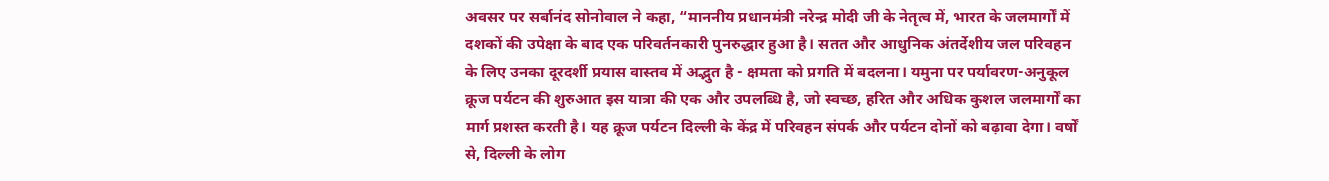अवसर पर सर्बानंद सोनोवाल ने कहा, “माननीय प्रधानमंत्री नरेन्द्र मोदी जी के नेतृत्व में, भारत के जलमार्गों में दशकों की उपेक्षा के बाद एक परिवर्तनकारी पुनरुद्धार हुआ है। सतत और आधुनिक अंतर्देशीय जल परिवहन के लिए उनका दूरदर्शी प्रयास वास्तव में अद्भुत है - क्षमता को प्रगति में बदलना। यमुना पर पर्यावरण-अनुकूल क्रूज पर्यटन की शुरुआत इस यात्रा की एक और उपलब्धि है, जो स्वच्छ, हरित और अधिक कुशल जलमार्गों का मार्ग प्रशस्त करती है। यह क्रूज पर्यटन दिल्ली के केंद्र में परिवहन संपर्क और पर्यटन दोनों को बढ़ावा देगा। वर्षों से, दिल्ली के लोग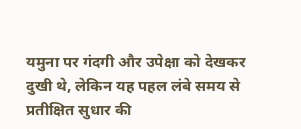यमुना पर गंदगी और उपेक्षा को देखकर दुखी थे, लेकिन यह पहल लंबे समय से प्रतीक्षित सुधार की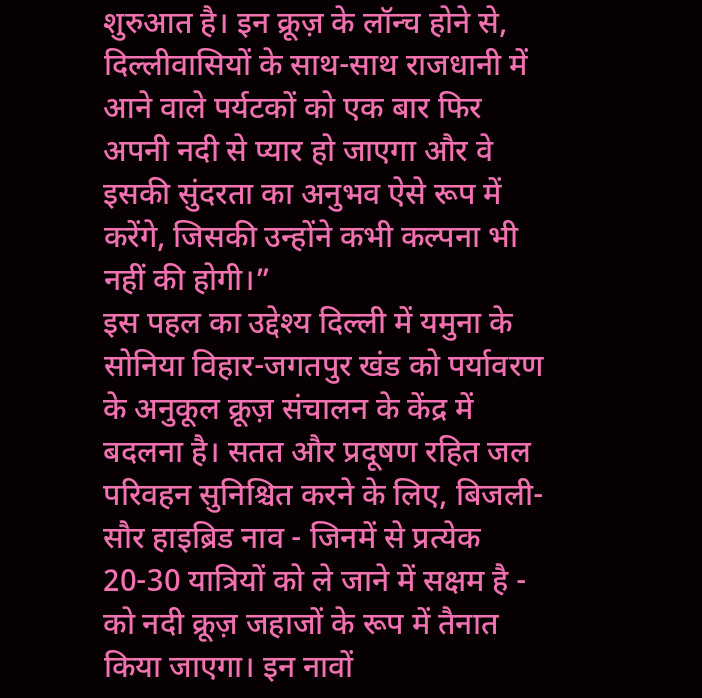शुरुआत है। इन क्रूज़ के लॉन्च होने से, दिल्लीवासियों के साथ-साथ राजधानी में आने वाले पर्यटकों को एक बार फिर अपनी नदी से प्यार हो जाएगा और वे इसकी सुंदरता का अनुभव ऐसे रूप में करेंगे, जिसकी उन्होंने कभी कल्पना भी नहीं की होगी।”
इस पहल का उद्देश्य दिल्ली में यमुना के सोनिया विहार-जगतपुर खंड को पर्यावरण के अनुकूल क्रूज़ संचालन के केंद्र में बदलना है। सतत और प्रदूषण रहित जल परिवहन सुनिश्चित करने के लिए, बिजली-सौर हाइब्रिड नाव - जिनमें से प्रत्येक 20-30 यात्रियों को ले जाने में सक्षम है - को नदी क्रूज़ जहाजों के रूप में तैनात किया जाएगा। इन नावों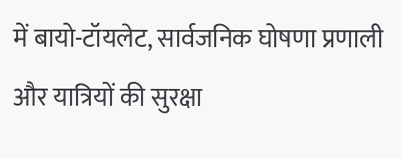में बायो-टॉयलेट, सार्वजनिक घोषणा प्रणाली और यात्रियों की सुरक्षा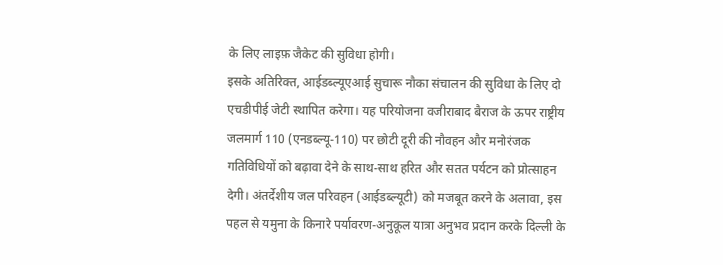के लिए लाइफ़ जैकेट की सुविधा होगी।
इसके अतिरिक्त, आईडब्ल्यूएआई सुचारू नौका संचालन की सुविधा के लिए दो एचडीपीई जेटी स्थापित करेगा। यह परियोजना वजीराबाद बैराज के ऊपर राष्ट्रीय जलमार्ग 110 (एनडब्ल्यू-110) पर छोटी दूरी की नौवहन और मनोरंजक गतिविधियों को बढ़ावा देने के साथ-साथ हरित और सतत पर्यटन को प्रोत्साहन देगी। अंतर्देशीय जल परिवहन (आईडब्ल्यूटी) को मजबूत करने के अलावा, इस पहल से यमुना के किनारे पर्यावरण-अनुकूल यात्रा अनुभव प्रदान करके दिल्ली के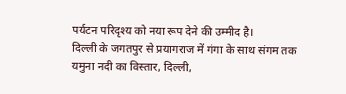पर्यटन परिदृश्य को नया रूप देने की उम्मीद है।
दिल्ली के जगतपुर से प्रयागराज में गंगा के साथ संगम तक यमुना नदी का विस्तार, दिल्ली,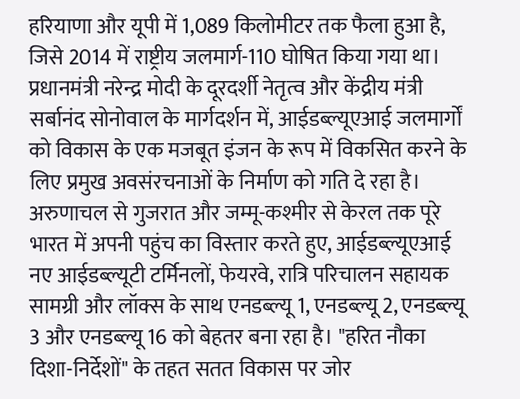हरियाणा और यूपी में 1,089 किलोमीटर तक फैला हुआ है, जिसे 2014 में राष्ट्रीय जलमार्ग-110 घोषित किया गया था। प्रधानमंत्री नरेन्द्र मोदी के दूरदर्शी नेतृत्व और केंद्रीय मंत्री सर्बानंद सोनोवाल के मार्गदर्शन में, आईडब्ल्यूएआई जलमार्गों को विकास के एक मजबूत इंजन के रूप में विकसित करने के लिए प्रमुख अवसंरचनाओं के निर्माण को गति दे रहा है।
अरुणाचल से गुजरात और जम्मू-कश्मीर से केरल तक पूरे भारत में अपनी पहुंच का विस्तार करते हुए, आईडब्ल्यूएआई नए आईडब्ल्यूटी टर्मिनलों, फेयरवे, रात्रि परिचालन सहायक सामग्री और लॉक्स के साथ एनडब्ल्यू 1, एनडब्ल्यू 2, एनडब्ल्यू 3 और एनडब्ल्यू 16 को बेहतर बना रहा है। "हरित नौका दिशा-निर्देशों" के तहत सतत विकास पर जोर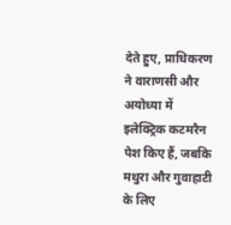देते हुए, प्राधिकरण ने वाराणसी और अयोध्या में इलेक्ट्रिक कटमरैन पेश किए हैं, जबकि मथुरा और गुवाहाटी के लिए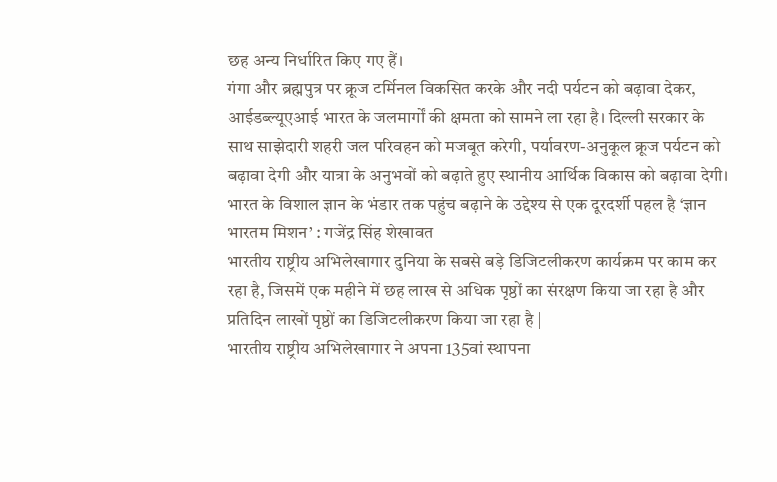छह अन्य निर्धारित किए गए हैं।
गंगा और ब्रह्मपुत्र पर क्रूज टर्मिनल विकसित करके और नदी पर्यटन को बढ़ावा देकर, आईडब्ल्यूएआई भारत के जलमार्गों की क्षमता को सामने ला रहा है। दिल्ली सरकार के साथ साझेदारी शहरी जल परिवहन को मजबूत करेगी, पर्यावरण-अनुकूल क्रूज पर्यटन को बढ़ावा देगी और यात्रा के अनुभवों को बढ़ाते हुए स्थानीय आर्थिक विकास को बढ़ावा देगी।
भारत के विशाल ज्ञान के भंडार तक पहुंच बढ़ाने के उद्देश्य से एक दूरदर्शी पहल है ‘ज्ञान भारतम मिशन’ : गजेंद्र सिंह शेखावत
भारतीय राष्ट्रीय अभिलेखागार दुनिया के सबसे बड़े डिजिटलीकरण कार्यक्रम पर काम कर रहा है, जिसमें एक महीने में छह लाख से अधिक पृष्ठों का संरक्षण किया जा रहा है और प्रतिदिन लाखों पृष्ठों का डिजिटलीकरण किया जा रहा है |
भारतीय राष्ट्रीय अभिलेखागार ने अपना 135वां स्थापना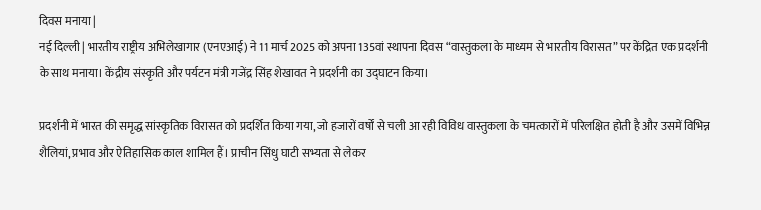दिवस मनाया |
नई दिल्ली | भारतीय राष्ट्रीय अभिलेखागार (एनएआई) ने 11 मार्च 2025 को अपना 135वां स्थापना दिवस “वास्तुकला के माध्यम से भारतीय विरासत” पर केंद्रित एक प्रदर्शनी के साथ मनाया। केंद्रीय संस्कृति और पर्यटन मंत्री गजेंद्र सिंह शेखावत ने प्रदर्शनी का उद्घाटन किया।

प्रदर्शनी में भारत की समृद्ध सांस्कृतिक विरासत को प्रदर्शित किया गया, जो हजारों वर्षों से चली आ रही विविध वास्तुकला के चमत्कारों में परिलक्षित होती है और उसमें विभिन्न शैलियां, प्रभाव और ऐतिहासिक काल शामिल हैं। प्राचीन सिंधु घाटी सभ्यता से लेकर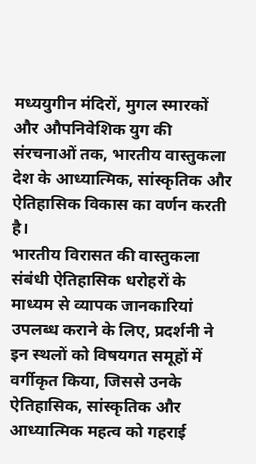मध्ययुगीन मंदिरों, मुगल स्मारकों और औपनिवेशिक युग की संरचनाओं तक, भारतीय वास्तुकला देश के आध्यात्मिक, सांस्कृतिक और ऐतिहासिक विकास का वर्णन करती है।
भारतीय विरासत की वास्तुकला संबंधी ऐतिहासिक धरोहरों के माध्यम से व्यापक जानकारियां उपलब्ध कराने के लिए, प्रदर्शनी ने इन स्थलों को विषयगत समूहों में वर्गीकृत किया, जिससे उनके ऐतिहासिक, सांस्कृतिक और आध्यात्मिक महत्व को गहराई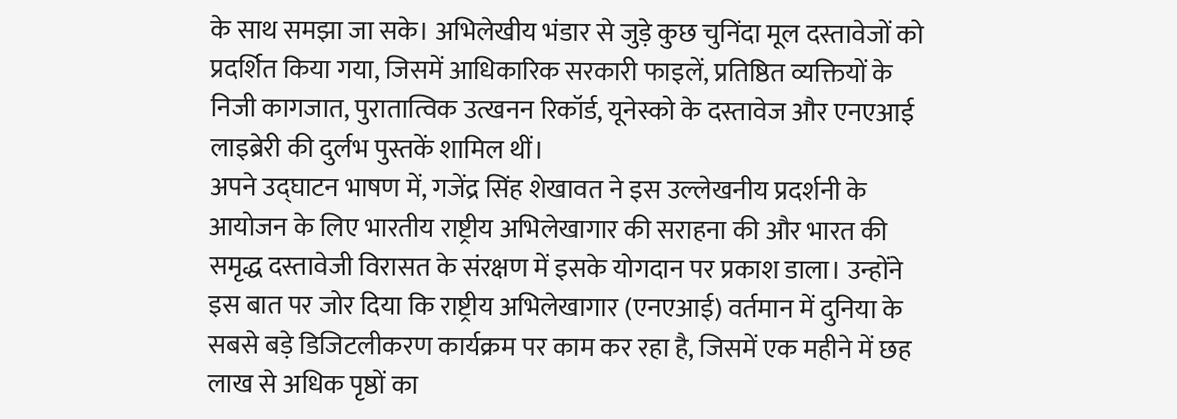के साथ समझा जा सके। अभिलेखीय भंडार से जुड़े कुछ चुनिंदा मूल दस्तावेजों को प्रदर्शित किया गया, जिसमें आधिकारिक सरकारी फाइलें, प्रतिष्ठित व्यक्तियों के निजी कागजात, पुरातात्विक उत्खनन रिकॉर्ड, यूनेस्को के दस्तावेज और एनएआई लाइब्रेरी की दुर्लभ पुस्तकें शामिल थीं।
अपने उद्घाटन भाषण में, गजेंद्र सिंह शेखावत ने इस उल्लेखनीय प्रदर्शनी के आयोजन के लिए भारतीय राष्ट्रीय अभिलेखागार की सराहना की और भारत की समृद्ध दस्तावेजी विरासत के संरक्षण में इसके योगदान पर प्रकाश डाला। उन्होंने इस बात पर जोर दिया कि राष्ट्रीय अभिलेखागार (एनएआई) वर्तमान में दुनिया के सबसे बड़े डिजिटलीकरण कार्यक्रम पर काम कर रहा है, जिसमें एक महीने में छह लाख से अधिक पृष्ठों का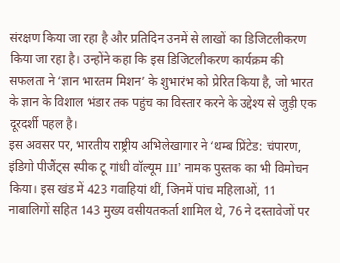संरक्षण किया जा रहा है और प्रतिदिन उनमें से लाखों का डिजिटलीकरण किया जा रहा है। उन्होंने कहा कि इस डिजिटलीकरण कार्यक्रम की सफलता ने ‘ज्ञान भारतम मिशन’ के शुभारंभ को प्रेरित किया है, जो भारत के ज्ञान के विशाल भंडार तक पहुंच का विस्तार करने के उद्देश्य से जुड़ी एक दूरदर्शी पहल है।
इस अवसर पर, भारतीय राष्ट्रीय अभिलेखागार ने ‘थम्ब प्रिंटेड: चंपारण, इंडिगो पीजैंट्स स्पीक टू गांधी वॉल्यूम III’ नामक पुस्तक का भी विमोचन किया। इस खंड में 423 गवाहियां थीं, जिनमें पांच महिलाओं, 11 नाबालिगों सहित 143 मुख्य वसीयतकर्ता शामिल थे, 76 ने दस्तावेजों पर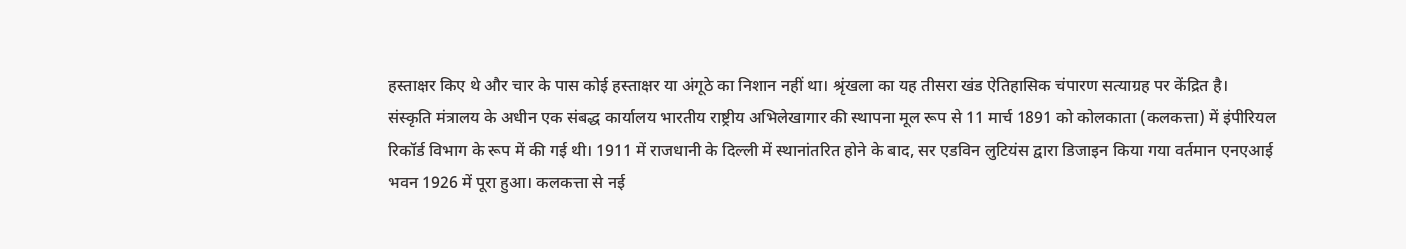हस्ताक्षर किए थे और चार के पास कोई हस्ताक्षर या अंगूठे का निशान नहीं था। श्रृंखला का यह तीसरा खंड ऐतिहासिक चंपारण सत्याग्रह पर केंद्रित है।
संस्कृति मंत्रालय के अधीन एक संबद्ध कार्यालय भारतीय राष्ट्रीय अभिलेखागार की स्थापना मूल रूप से 11 मार्च 1891 को कोलकाता (कलकत्ता) में इंपीरियल रिकॉर्ड विभाग के रूप में की गई थी। 1911 में राजधानी के दिल्ली में स्थानांतरित होने के बाद, सर एडविन लुटियंस द्वारा डिजाइन किया गया वर्तमान एनएआई भवन 1926 में पूरा हुआ। कलकत्ता से नई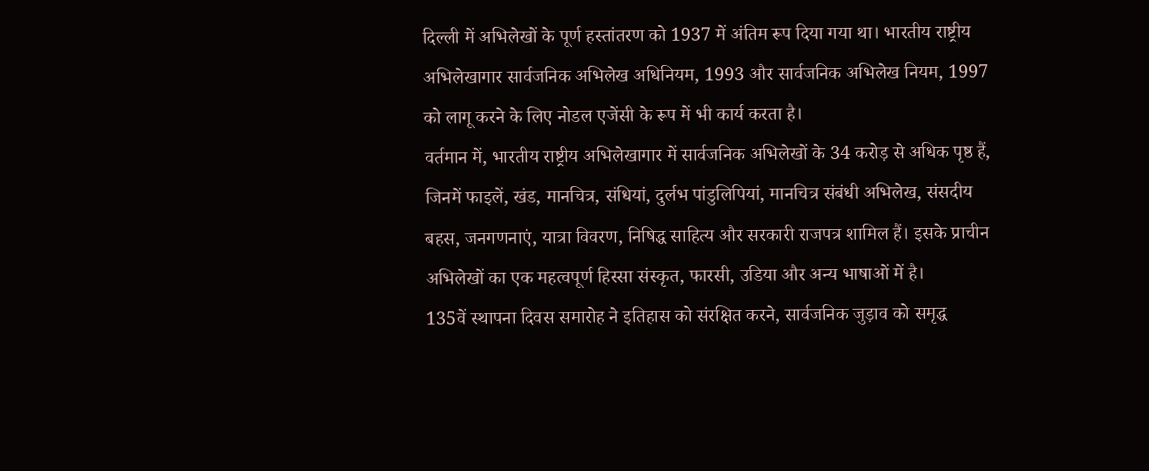दिल्ली में अभिलेखों के पूर्ण हस्तांतरण को 1937 में अंतिम रूप दिया गया था। भारतीय राष्ट्रीय अभिलेखागार सार्वजनिक अभिलेख अधिनियम, 1993 और सार्वजनिक अभिलेख नियम, 1997 को लागू करने के लिए नोडल एजेंसी के रूप में भी कार्य करता है।
वर्तमान में, भारतीय राष्ट्रीय अभिलेखागार में सार्वजनिक अभिलेखों के 34 करोड़ से अधिक पृष्ठ हैं, जिनमें फाइलें, खंड, मानचित्र, संधियां, दुर्लभ पांडुलिपियां, मानचित्र संबंधी अभिलेख, संसदीय बहस, जनगणनाएं, यात्रा विवरण, निषिद्ध साहित्य और सरकारी राजपत्र शामिल हैं। इसके प्राचीन अभिलेखों का एक महत्वपूर्ण हिस्सा संस्कृत, फारसी, उडिया और अन्य भाषाओं में है।
135वें स्थापना दिवस समारोह ने इतिहास को संरक्षित करने, सार्वजनिक जुड़ाव को समृद्ध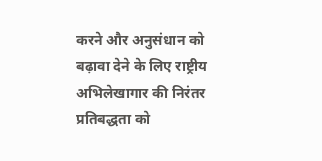करने और अनुसंधान को बढ़ावा देने के लिए राष्ट्रीय अभिलेखागार की निरंतर प्रतिबद्धता को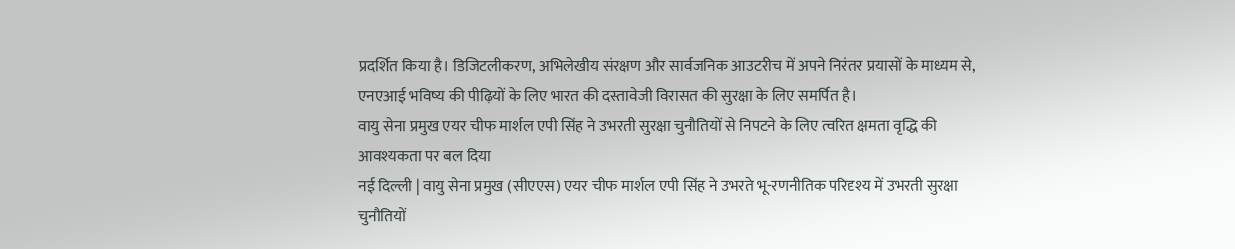प्रदर्शित किया है। डिजिटलीकरण, अभिलेखीय संरक्षण और सार्वजनिक आउटरीच में अपने निरंतर प्रयासों के माध्यम से, एनएआई भविष्य की पीढ़ियों के लिए भारत की दस्तावेजी विरासत की सुरक्षा के लिए समर्पित है।
वायु सेना प्रमुख एयर चीफ मार्शल एपी सिंह ने उभरती सुरक्षा चुनौतियों से निपटने के लिए त्वरित क्षमता वृद्धि की आवश्यकता पर बल दिया
नई दिल्ली | वायु सेना प्रमुख (सीएएस) एयर चीफ मार्शल एपी सिंह ने उभरते भू-रणनीतिक परिदृश्य में उभरती सुरक्षा चुनौतियों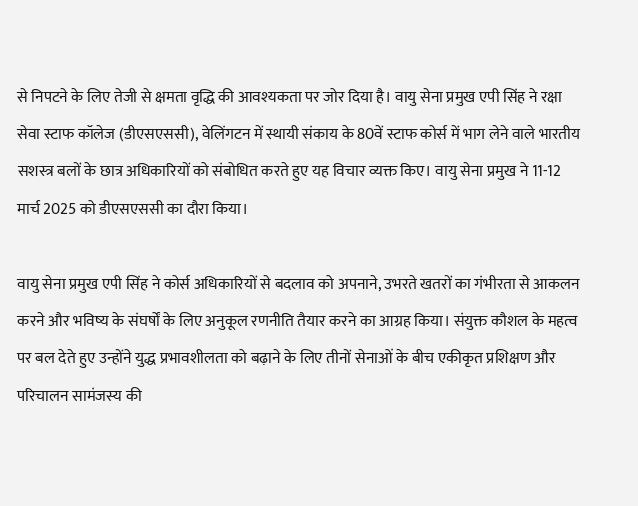से निपटने के लिए तेजी से क्षमता वृद्धि की आवश्यकता पर जोर दिया है। वायु सेना प्रमुख एपी सिंह ने रक्षा सेवा स्टाफ कॉलेज (डीएसएससी), वेलिंगटन में स्थायी संकाय के 80वें स्टाफ कोर्स में भाग लेने वाले भारतीय सशस्त्र बलों के छात्र अधिकारियों को संबोधित करते हुए यह विचार व्यक्त किए। वायु सेना प्रमुख ने 11-12 मार्च 2025 को डीएसएससी का दौरा किया।

वायु सेना प्रमुख एपी सिंह ने कोर्स अधिकारियों से बदलाव को अपनाने, उभरते खतरों का गंभीरता से आकलन करने और भविष्य के संघर्षों के लिए अनुकूल रणनीति तैयार करने का आग्रह किया। संयुक्त कौशल के महत्व पर बल देते हुए उन्होंने युद्ध प्रभावशीलता को बढ़ाने के लिए तीनों सेनाओं के बीच एकीकृत प्रशिक्षण और परिचालन सामंजस्य की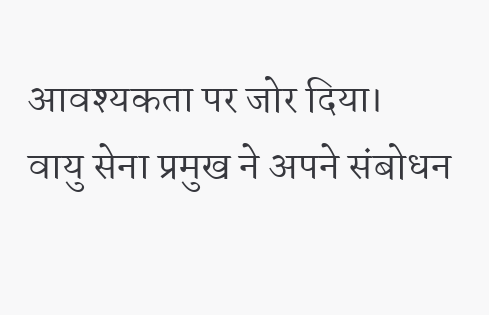आवश्यकता पर जोर दिया।
वायु सेना प्रमुख ने अपने संबोधन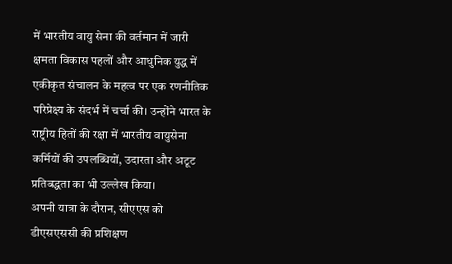में भारतीय वायु सेना की वर्तमान में जारी क्षमता विकास पहलों और आधुनिक युद्ध में एकीकृत संचालन के महत्व पर एक रणनीतिक परिप्रेक्ष्य के संदर्भ में चर्चा की। उन्होंने भारत के राष्ट्रीय हितों की रक्षा में भारतीय वायुसेना कर्मियों की उपलब्धियों, उदारता और अटूट प्रतिबद्धता का भी उल्लेख किया।
अपनी यात्रा के दौरान, सीएएस को डीएसएससी की प्रशिक्षण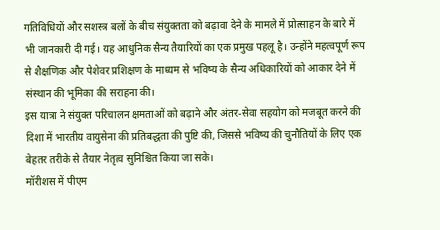गतिविधियों और सशस्त्र बलों के बीच संयुक्तता को बढ़ावा देने के मामले में प्रोत्साहन के बारे में भी जानकारी दी गई। यह आधुनिक सैन्य तैयारियों का एक प्रमुख पहलू है। उन्होंने महत्वपूर्ण रूप से शैक्षणिक और पेशेवर प्रशिक्षण के माध्यम से भविष्य के सैन्य अधिकारियों को आकार देने में संस्थान की भूमिका की सराहना की।
इस यात्रा ने संयुक्त परिचालन क्षमताओं को बढ़ाने और अंतर-सेवा सहयोग को मजबूत करने की दिशा में भारतीय वायुसेना की प्रतिबद्धता की पुष्टि की, जिससे भविष्य की चुनौतियों के लिए एक बेहतर तरीके से तैयार नेतृत्व सुनिश्चित किया जा सके।
मॉरीशस में पीएम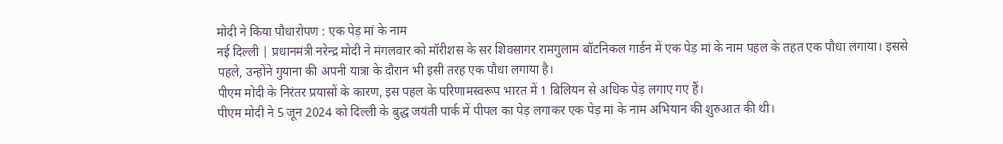मोदी ने किया पौधारोपण : एक पेड़ मां के नाम
नई दिल्ली | प्रधानमंत्री नरेन्द्र मोदी ने मंगलवार को मॉरीशस के सर शिवसागर रामगुलाम बॉटनिकल गार्डन में एक पेड़ मां के नाम पहल के तहत एक पौधा लगाया। इससे पहले, उन्होंने गुयाना की अपनी यात्रा के दौरान भी इसी तरह एक पौधा लगाया है।
पीएम मोदी के निरंतर प्रयासों के कारण, इस पहल के परिणामस्वरूप भारत में 1 बिलियन से अधिक पेड़ लगाए गए हैं।
पीएम मोदी ने 5 जून 2024 को दिल्ली के बुद्ध जयंती पार्क में पीपल का पेड़ लगाकर एक पेड़ मां के नाम अभियान की शुरुआत की थी।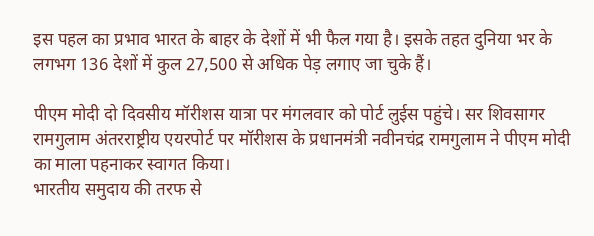इस पहल का प्रभाव भारत के बाहर के देशों में भी फैल गया है। इसके तहत दुनिया भर के लगभग 136 देशों में कुल 27,500 से अधिक पेड़ लगाए जा चुके हैं।

पीएम मोदी दो दिवसीय मॉरीशस यात्रा पर मंगलवार को पोर्ट लुईस पहुंचे। सर शिवसागर रामगुलाम अंतरराष्ट्रीय एयरपोर्ट पर मॉरीशस के प्रधानमंत्री नवीनचंद्र रामगुलाम ने पीएम मोदी का माला पहनाकर स्वागत किया।
भारतीय समुदाय की तरफ से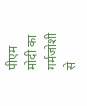पीएम मोदी का गर्मजोशी से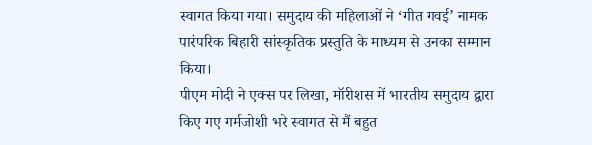स्वागत किया गया। समुदाय की महिलाओं ने ‘गीत गवई’ नामक पारंपरिक बिहारी सांस्कृतिक प्रस्तुति के माध्यम से उनका सम्मान किया।
पीएम मोदी ने एक्स पर लिखा, मॉरीशस में भारतीय समुदाय द्वारा किए गए गर्मजोशी भरे स्वागत से मैं बहुत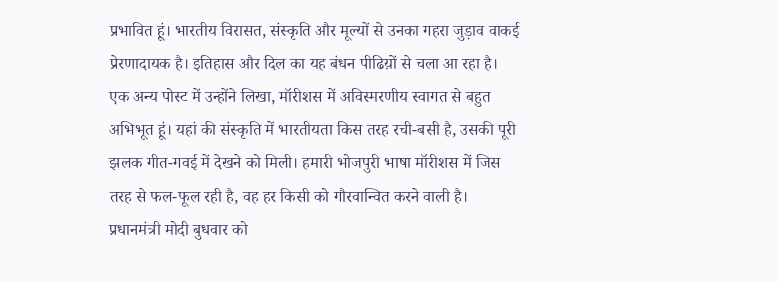प्रभावित हूं। भारतीय विरासत, संस्कृति और मूल्यों से उनका गहरा जुड़ाव वाकई प्रेरणादायक है। इतिहास और दिल का यह बंधन पीढिय़ों से चला आ रहा है।
एक अन्य पोस्ट में उन्होंने लिखा, मॉरीशस में अविस्मरणीय स्वागत से बहुत अभिभूत हूं। यहां की संस्कृति में भारतीयता किस तरह रची-बसी है, उसकी पूरी झलक गीत-गवई में देखने को मिली। हमारी भोजपुरी भाषा मॉरीशस में जिस तरह से फल-फूल रही है, वह हर किसी को गौरवान्वित करने वाली है।
प्रधानमंत्री मोदी बुधवार को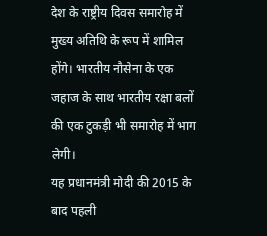देश के राष्ट्रीय दिवस समारोह में मुख्य अतिथि के रूप में शामिल होंगे। भारतीय नौसेना के एक जहाज के साथ भारतीय रक्षा बलों की एक टुकड़ी भी समारोह में भाग लेगी।
यह प्रधानमंत्री मोदी की 2015 के बाद पहली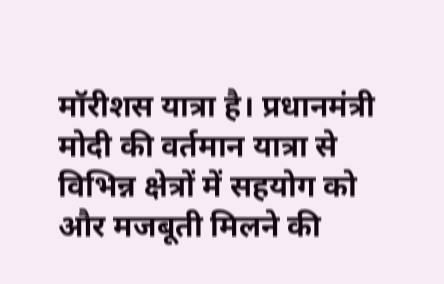मॉरीशस यात्रा है। प्रधानमंत्री मोदी की वर्तमान यात्रा से विभिन्न क्षेत्रों में सहयोग को और मजबूती मिलने की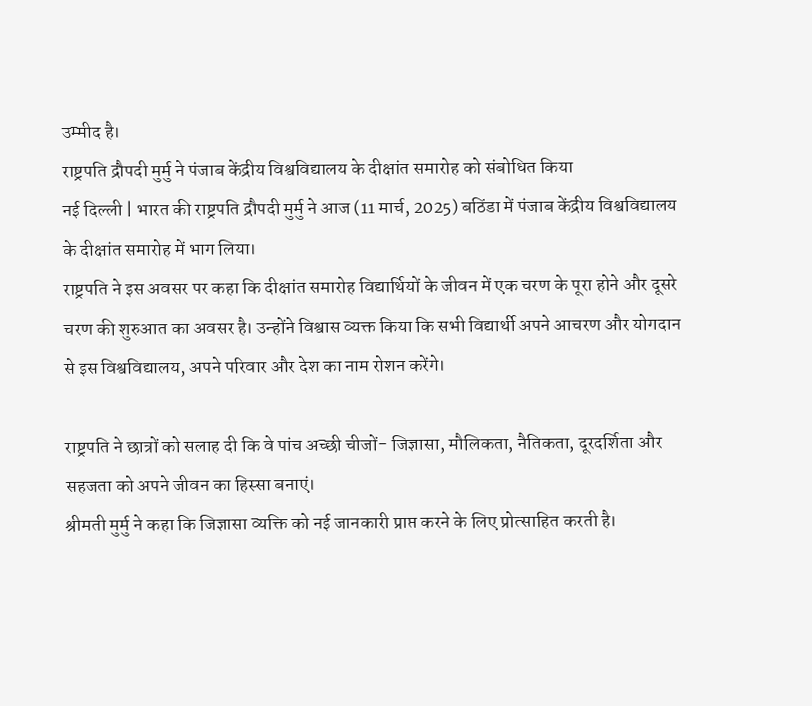उम्मीद है।
राष्ट्रपति द्रौपदी मुर्मु ने पंजाब केंद्रीय विश्वविद्यालय के दीक्षांत समारोह को संबोधित किया
नई दिल्ली | भारत की राष्ट्रपति द्रौपदी मुर्मु ने आज (11 मार्च, 2025) बठिंडा में पंजाब केंद्रीय विश्वविद्यालय के दीक्षांत समारोह में भाग लिया।
राष्ट्रपति ने इस अवसर पर कहा कि दीक्षांत समारोह विद्यार्थियों के जीवन में एक चरण के पूरा होने और दूसरे चरण की शुरुआत का अवसर है। उन्होंने विश्वास व्यक्त किया कि सभी विद्यार्थी अपने आचरण और योगदान से इस विश्वविद्यालय, अपने परिवार और देश का नाम रोशन करेंगे।

राष्ट्रपति ने छात्रों को सलाह दी कि वे पांच अच्छी चीजों- जिज्ञासा, मौलिकता, नैतिकता, दूरदर्शिता और सहजता को अपने जीवन का हिस्सा बनाएं।
श्रीमती मुर्मु ने कहा कि जिज्ञासा व्यक्ति को नई जानकारी प्राप्त करने के लिए प्रोत्साहित करती है।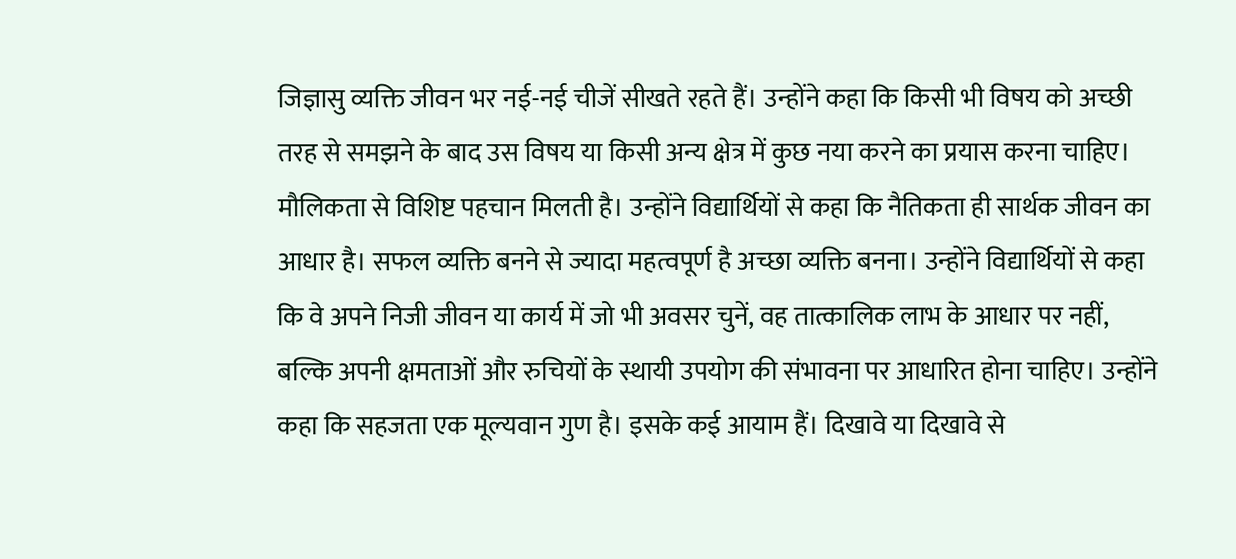जिज्ञासु व्यक्ति जीवन भर नई-नई चीजें सीखते रहते हैं। उन्होंने कहा कि किसी भी विषय को अच्छी तरह से समझने के बाद उस विषय या किसी अन्य क्षेत्र में कुछ नया करने का प्रयास करना चाहिए। मौलिकता से विशिष्ट पहचान मिलती है। उन्होंने विद्यार्थियों से कहा कि नैतिकता ही सार्थक जीवन का आधार है। सफल व्यक्ति बनने से ज्यादा महत्वपूर्ण है अच्छा व्यक्ति बनना। उन्होंने विद्यार्थियों से कहा कि वे अपने निजी जीवन या कार्य में जो भी अवसर चुनें, वह तात्कालिक लाभ के आधार पर नहीं, बल्कि अपनी क्षमताओं और रुचियों के स्थायी उपयोग की संभावना पर आधारित होना चाहिए। उन्होंने कहा कि सहजता एक मूल्यवान गुण है। इसके कई आयाम हैं। दिखावे या दिखावे से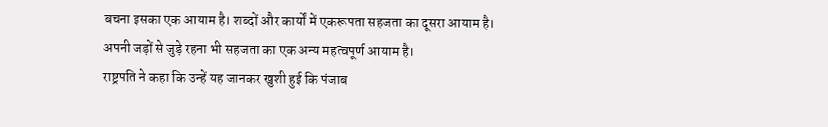बचना इसका एक आयाम है। शब्दों और कार्यों में एकरूपता सहजता का दूसरा आयाम है। अपनी जड़ों से जुड़े रहना भी सहजता का एक अन्य महत्वपूर्ण आयाम है।
राष्ट्रपति ने कहा कि उन्हें यह जानकर खुशी हुई कि पंजाब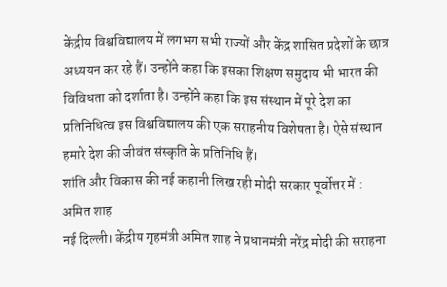केंद्रीय विश्वविद्यालय में लगभग सभी राज्यों और केंद्र शासित प्रदेशों के छात्र अध्ययन कर रहे हैं। उन्होंने कहा कि इसका शिक्षण समुदाय भी भारत की विविधता को दर्शाता है। उन्होंने कहा कि इस संस्थान में पूरे देश का प्रतिनिधित्व इस विश्वविद्यालय की एक सराहनीय विशेषता है। ऐसे संस्थान हमारे देश की जीवंत संस्कृति के प्रतिनिधि हैं।
शांति और विकास की नई कहानी लिख रही मोदी सरकार पूर्वोत्तर में : अमित शाह
नई दिल्ली। केंद्रीय गृहमंत्री अमित शाह ने प्रधानमंत्री नरेंद्र मोदी की सराहना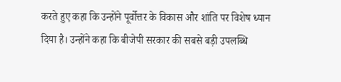करते हुए कहा कि उन्होंने पूर्वोत्तर के विकास और शांति पर विशेष ध्यान दिया है। उन्होंने कहा कि बीजेपी सरकार की सबसे बड़ी उपलब्धि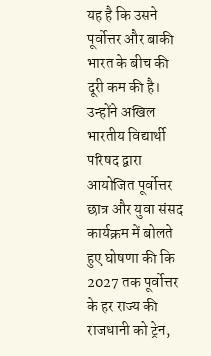यह है कि उसने पूर्वोत्तर और बाकी भारत के बीच की दूरी कम की है। उन्होंने अखिल भारतीय विद्यार्थी परिषद द्वारा आयोजित पूर्वोत्तर छात्र और युवा संसद कार्यक्रम में बोलते हुए घोषणा की कि 2027 तक पूर्वोत्तर के हर राज्य की राजधानी को ट्रेन,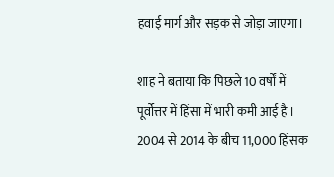हवाई मार्ग और सड़क से जोड़ा जाएगा।

शाह ने बताया कि पिछले 10 वर्षों में पूर्वोत्तर में हिंसा में भारी कमी आई है। 2004 से 2014 के बीच 11,000 हिंसक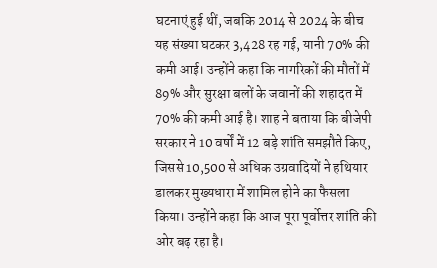घटनाएं हुई थीं, जबकि 2014 से 2024 के बीच यह संख्या घटकर 3,428 रह गई, यानी 70% की कमी आई। उन्होंने कहा कि नागरिकों की मौतों में 89% और सुरक्षा बलों के जवानों की शहादत में 70% की कमी आई है। शाह ने बताया कि बीजेपी सरकार ने 10 वर्षों में 12 बड़े शांति समझौते किए, जिससे 10,500 से अधिक उग्रवादियों ने हथियार डालकर मुख्यधारा में शामिल होने का फैसला किया। उन्होंने कहा कि आज पूरा पूर्वोत्तर शांति की ओर बढ़ रहा है।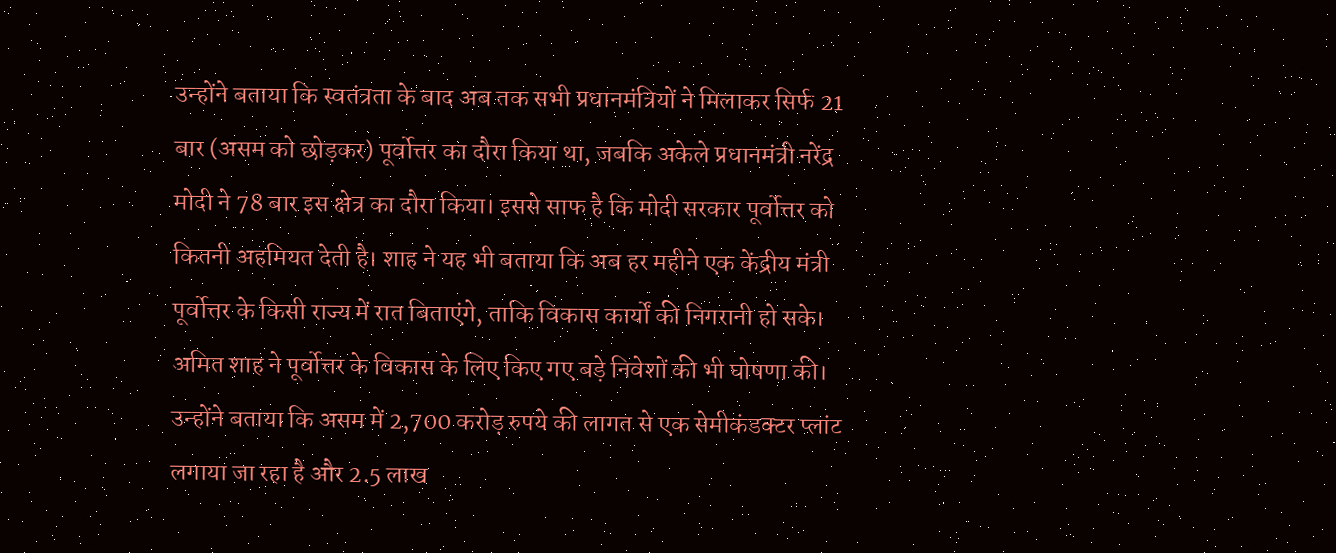उन्होंने बताया कि स्वतंत्रता के बाद अब तक सभी प्रधानमंत्रियों ने मिलाकर सिर्फ 21 बार (असम को छोड़कर) पूर्वोत्तर का दौरा किया था, जबकि अकेले प्रधानमंत्री नरेंद्र मोदी ने 78 बार इस क्षेत्र का दौरा किया। इससे साफ है कि मोदी सरकार पूर्वोत्तर को कितनी अहमियत देती है। शाह ने यह भी बताया कि अब हर महीने एक केंद्रीय मंत्री पूर्वोत्तर के किसी राज्य में रात बिताएंगे, ताकि विकास कार्यों की निगरानी हो सके।
अमित शाह ने पूर्वोत्तर के विकास के लिए किए गए बड़े निवेशों की भी घोषणा की। उन्होंने बताया कि असम में 2,700 करोड़ रुपये की लागत से एक सेमीकंडक्टर प्लांट लगाया जा रहा है और 2.5 लाख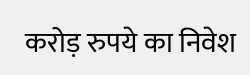करोड़ रुपये का निवेश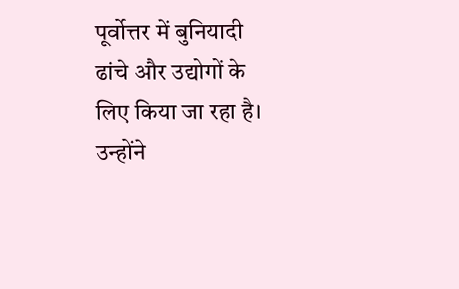पूर्वोत्तर में बुनियादी ढांचे और उद्योगों के लिए किया जा रहा है। उन्होंने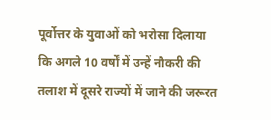पूर्वोत्तर के युवाओं को भरोसा दिलाया कि अगले 10 वर्षों में उन्हें नौकरी की तलाश में दूसरे राज्यों में जाने की जरूरत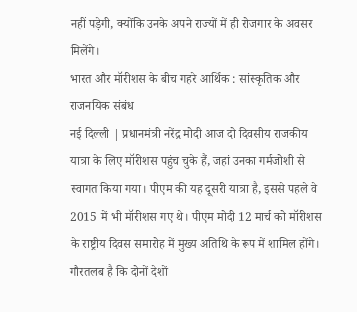नहीं पड़ेगी, क्योंकि उनके अपने राज्यों में ही रोजगार के अवसर मिलेंगे।
भारत और मॉरीशस के बीच गहरे आर्थिक : सांस्कृतिक और राजनयिक संबंध
नई दिल्ली | प्रधानमंत्री नरेंद्र मोदी आज दो दिवसीय राजकीय यात्रा के लिए मॉरीशस पहुंच चुके हैं, जहां उनका गर्मजोशी से स्वागत किया गया। पीएम की यह दूसरी यात्रा है, इससे पहले वे 2015 में भी मॉरीशस गए थे। पीएम मोदी 12 मार्च को मॉरीशस के राष्ट्रीय दिवस समारोह में मुख्य अतिथि के रूप में शामिल होंगे। गौरतलब है कि दोनों देशों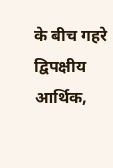के बीच गहरे द्विपक्षीय आर्थिक,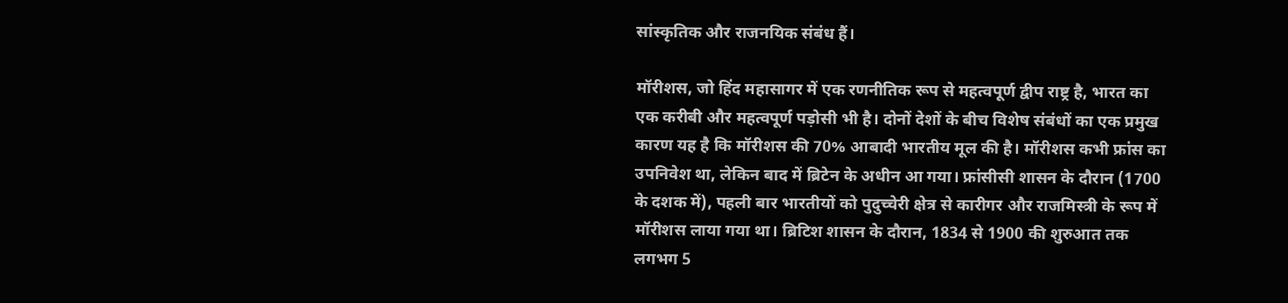सांस्कृतिक और राजनयिक संबंध हैं।

मॉरीशस, जो हिंद महासागर में एक रणनीतिक रूप से महत्वपूर्ण द्वीप राष्ट्र है, भारत का एक करीबी और महत्वपूर्ण पड़ोसी भी है। दोनों देशों के बीच विशेष संबंधों का एक प्रमुख कारण यह है कि मॉरीशस की 70% आबादी भारतीय मूल की है। मॉरीशस कभी फ्रांस का उपनिवेश था, लेकिन बाद में ब्रिटेन के अधीन आ गया। फ्रांसीसी शासन के दौरान (1700 के दशक में), पहली बार भारतीयों को पुदुच्चेरी क्षेत्र से कारीगर और राजमिस्त्री के रूप में मॉरीशस लाया गया था। ब्रिटिश शासन के दौरान, 1834 से 1900 की शुरुआत तक लगभग 5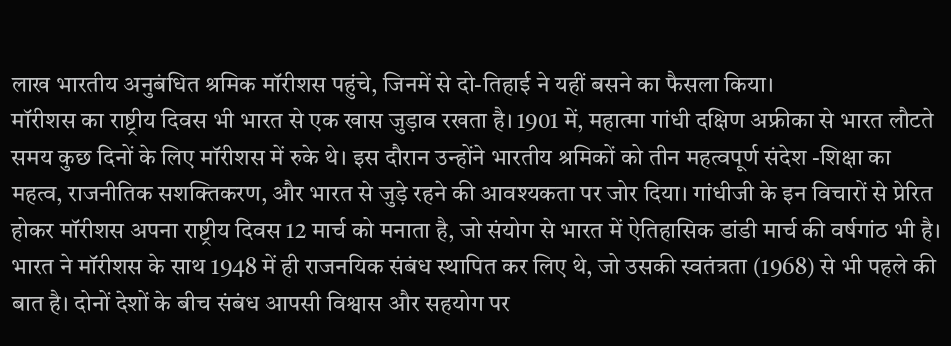लाख भारतीय अनुबंधित श्रमिक मॉरीशस पहुंचे, जिनमें से दो-तिहाई ने यहीं बसने का फैसला किया।
मॉरीशस का राष्ट्रीय दिवस भी भारत से एक खास जुड़ाव रखता है। 1901 में, महात्मा गांधी दक्षिण अफ्रीका से भारत लौटते समय कुछ दिनों के लिए मॉरीशस में रुके थे। इस दौरान उन्होंने भारतीय श्रमिकों को तीन महत्वपूर्ण संदेश -शिक्षा का महत्व, राजनीतिक सशक्तिकरण, और भारत से जुड़े रहने की आवश्यकता पर जोर दिया। गांधीजी के इन विचारों से प्रेरित होकर मॉरीशस अपना राष्ट्रीय दिवस 12 मार्च को मनाता है, जो संयोग से भारत में ऐतिहासिक डांडी मार्च की वर्षगांठ भी है।
भारत ने मॉरीशस के साथ 1948 में ही राजनयिक संबंध स्थापित कर लिए थे, जो उसकी स्वतंत्रता (1968) से भी पहले की बात है। दोनों देशों के बीच संबंध आपसी विश्वास और सहयोग पर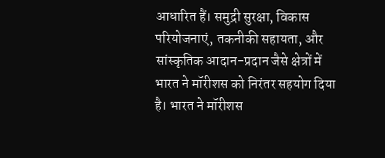आधारित हैं। समुद्री सुरक्षा, विकास परियोजनाएं, तकनीकी सहायता, और सांस्कृतिक आदान-प्रदान जैसे क्षेत्रों में भारत ने मॉरीशस को निरंतर सहयोग दिया है। भारत ने मॉरीशस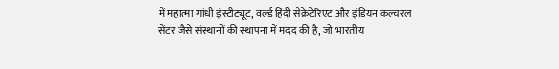में महात्मा गांधी इंस्टीट्यूट, वर्ल्ड हिंदी सेक्रेटेरिएट और इंडियन कल्चरल सेंटर जैसे संस्थानों की स्थापना में मदद की है, जो भारतीय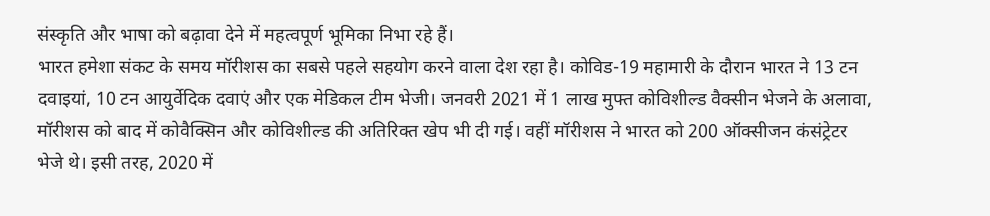संस्कृति और भाषा को बढ़ावा देने में महत्वपूर्ण भूमिका निभा रहे हैं।
भारत हमेशा संकट के समय मॉरीशस का सबसे पहले सहयोग करने वाला देश रहा है। कोविड-19 महामारी के दौरान भारत ने 13 टन दवाइयां, 10 टन आयुर्वेदिक दवाएं और एक मेडिकल टीम भेजी। जनवरी 2021 में 1 लाख मुफ्त कोविशील्ड वैक्सीन भेजने के अलावा, मॉरीशस को बाद में कोवैक्सिन और कोविशील्ड की अतिरिक्त खेप भी दी गई। वहीं मॉरीशस ने भारत को 200 ऑक्सीजन कंसंट्रेटर भेजे थे। इसी तरह, 2020 में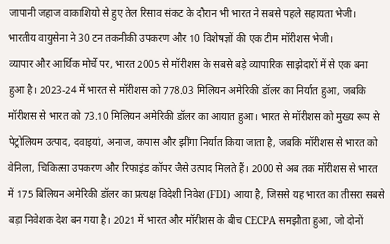जापानी जहाज वाकाशियो से हुए तेल रिसाव संकट के दौरान भी भारत ने सबसे पहले सहायता भेजी। भारतीय वायुसेना ने 30 टन तकनीकी उपकरण और 10 विशेषज्ञों की एक टीम मॉरीशस भेजी।
व्यापार और आर्थिक मोर्चे पर, भारत 2005 से मॉरीशस के सबसे बड़े व्यापारिक साझेदारों में से एक बना हुआ है। 2023-24 में भारत से मॉरीशस को 778.03 मिलियन अमेरिकी डॉलर का निर्यात हुआ, जबकि मॉरीशस से भारत को 73.10 मिलियन अमेरिकी डॉलर का आयात हुआ। भारत से मॉरीशस को मुख्य रूप से पेट्रोलियम उत्पाद, दवाइयां, अनाज, कपास और झींगा निर्यात किया जाता है, जबकि मॉरीशस से भारत को वेनिला, चिकित्सा उपकरण और रिफाइंड कॉपर जैसे उत्पाद मिलते हैं। 2000 से अब तक मॉरीशस से भारत में 175 बिलियन अमेरिकी डॉलर का प्रत्यक्ष विदेशी निवेश (FDI) आया है, जिससे यह भारत का तीसरा सबसे बड़ा निवेशक देश बन गया है। 2021 में भारत और मॉरीशस के बीच CECPA समझौता हुआ, जो दोनों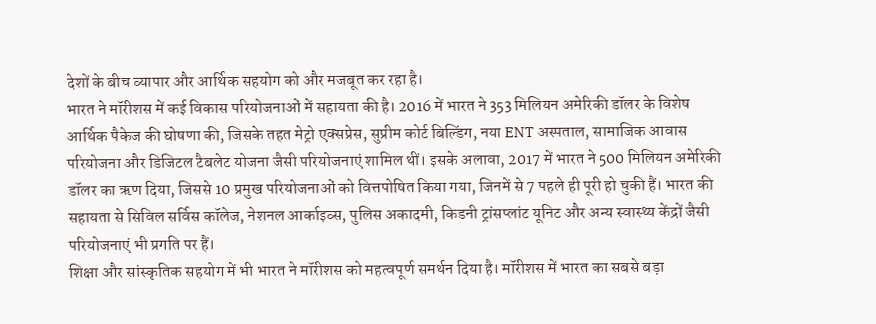देशों के बीच व्यापार और आर्थिक सहयोग को और मजबूत कर रहा है।
भारत ने मॉरीशस में कई विकास परियोजनाओं में सहायता की है। 2016 में भारत ने 353 मिलियन अमेरिकी डॉलर के विशेष आर्थिक पैकेज की घोषणा की, जिसके तहत मेट्रो एक्सप्रेस, सुप्रीम कोर्ट बिल्डिंग, नया ENT अस्पताल, सामाजिक आवास परियोजना और डिजिटल टैबलेट योजना जैसी परियोजनाएं शामिल थीं। इसके अलावा, 2017 में भारत ने 500 मिलियन अमेरिकी डॉलर का ऋण दिया, जिससे 10 प्रमुख परियोजनाओं को वित्तपोषित किया गया, जिनमें से 7 पहले ही पूरी हो चुकी हैं। भारत की सहायता से सिविल सर्विस कॉलेज, नेशनल आर्काइव्स, पुलिस अकादमी, किडनी ट्रांसप्लांट यूनिट और अन्य स्वास्थ्य केंद्रों जैसी परियोजनाएं भी प्रगति पर हैं।
शिक्षा और सांस्कृतिक सहयोग में भी भारत ने मॉरीशस को महत्वपूर्ण समर्थन दिया है। मॉरीशस में भारत का सबसे बड़ा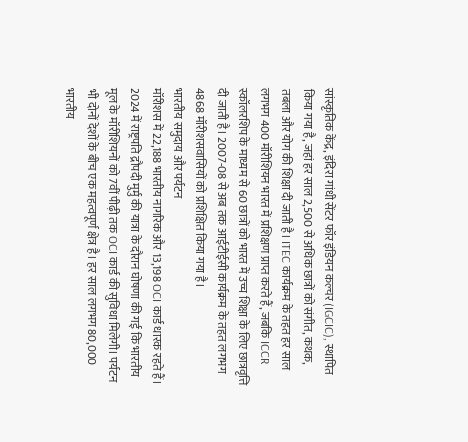सांस्कृतिक केंद्र, इंदिरा गांधी सेंटर फॉर इंडियन कल्चर (IGCIC), स्थापित किया गया है, जहां हर साल 2,500 से अधिक छात्रों को संगीत, कथक, तबला और योग की शिक्षा दी जाती है। ITEC कार्यक्रम के तहत हर साल लगभग 400 मॉरीशियन भारत में प्रशिक्षण प्राप्त करते हैं, जबकि ICCR स्कॉलरशिप के माध्यम से 60 छात्रों को भारत में उच्च शिक्षा के लिए छात्रवृत्ति दी जाती है। 2007-08 से अब तक आईटीईसी कार्यक्रम के तहत लगभग 4868 मॉरीशसवासियों को प्रशिक्षित किया गया है।
भारतीय समुदाय और पर्यटन
मॉरीशस में 22,188 भारतीय नागरिक और 13,198 OCI कार्ड धारक रहते हैं। 2024 में राष्ट्रपति द्रौपदी मुर्मु की यात्रा के दौरान घोषणा की गई कि भारतीय मूल के मॉरीशियनों को 7वीं पीढ़ी तक OCI कार्ड की सुविधा मिलेगी। पर्यटन भी दोनों देशों के बीच एक महत्वपूर्ण क्षेत्र है। हर साल लगभग 80,000 भारतीय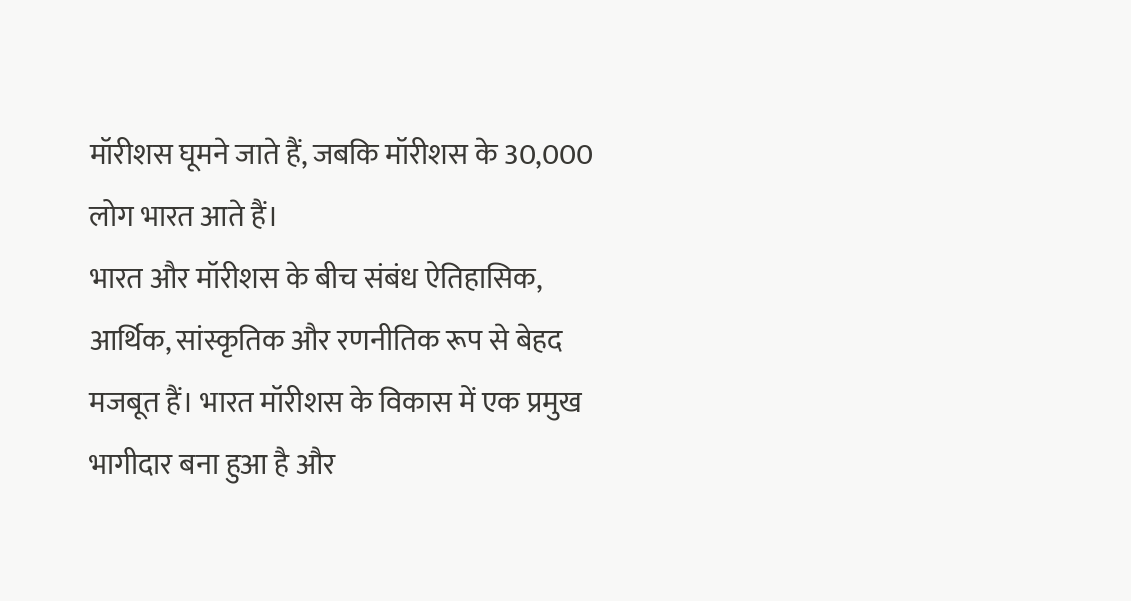मॉरीशस घूमने जाते हैं, जबकि मॉरीशस के 30,000 लोग भारत आते हैं।
भारत और मॉरीशस के बीच संबंध ऐतिहासिक, आर्थिक, सांस्कृतिक और रणनीतिक रूप से बेहद मजबूत हैं। भारत मॉरीशस के विकास में एक प्रमुख भागीदार बना हुआ है और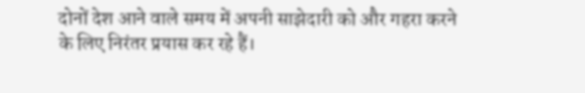दोनों देश आने वाले समय में अपनी साझेदारी को और गहरा करने के लिए निरंतर प्रयास कर रहे हैं।